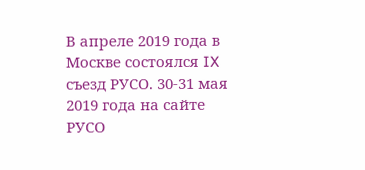В апреле 2019 года в Москве состоялся IX съезд РУСО. 30-31 мая 2019 года на сайте РУСО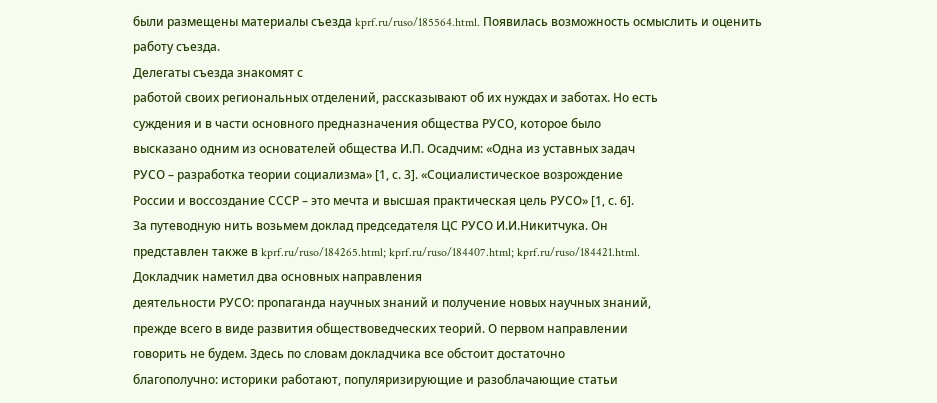были размещены материалы съезда kprf.ru/ruso/185564.html. Появилась возможность осмыслить и оценить работу съезда.
Делегаты съезда знакомят с
работой своих региональных отделений, рассказывают об их нуждах и заботах. Но есть
суждения и в части основного предназначения общества РУСО, которое было
высказано одним из основателей общества И.П. Осадчим: «Одна из уставных задач
РУСО – разработка теории социализма» [1, с. 3]. «Социалистическое возрождение
России и воссоздание СССР – это мечта и высшая практическая цель РУСО» [1, с. 6].
За путеводную нить возьмем доклад председателя ЦС РУСО И.И.Никитчука. Он
представлен также в kprf.ru/ruso/184265.html; kprf.ru/ruso/184407.html; kprf.ru/ruso/184421.html.
Докладчик наметил два основных направления
деятельности РУСО: пропаганда научных знаний и получение новых научных знаний,
прежде всего в виде развития обществоведческих теорий. О первом направлении
говорить не будем. Здесь по словам докладчика все обстоит достаточно
благополучно: историки работают, популяризирующие и разоблачающие статьи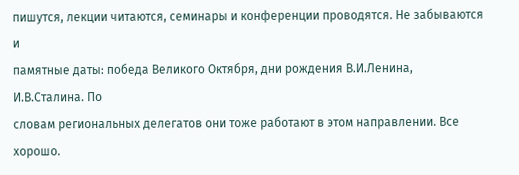пишутся, лекции читаются, семинары и конференции проводятся. Не забываются и
памятные даты: победа Великого Октября, дни рождения В.И.Ленина, И.В.Сталина. По
словам региональных делегатов они тоже работают в этом направлении. Все хорошо.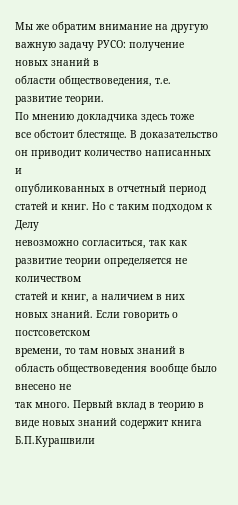Мы же обратим внимание на другую важную задачу РУСО: получение новых знаний в
области обществоведения, т.е. развитие теории.
По мнению докладчика здесь тоже
все обстоит блестяще. В доказательство он приводит количество написанных и
опубликованных в отчетный период статей и книг. Но с таким подходом к Делу
невозможно согласиться, так как развитие теории определяется не количеством
статей и книг, а наличием в них новых знаний. Если говорить о постсоветском
времени, то там новых знаний в область обществоведения вообще было внесено не
так много. Первый вклад в теорию в виде новых знаний содержит книга Б.П.Курашвили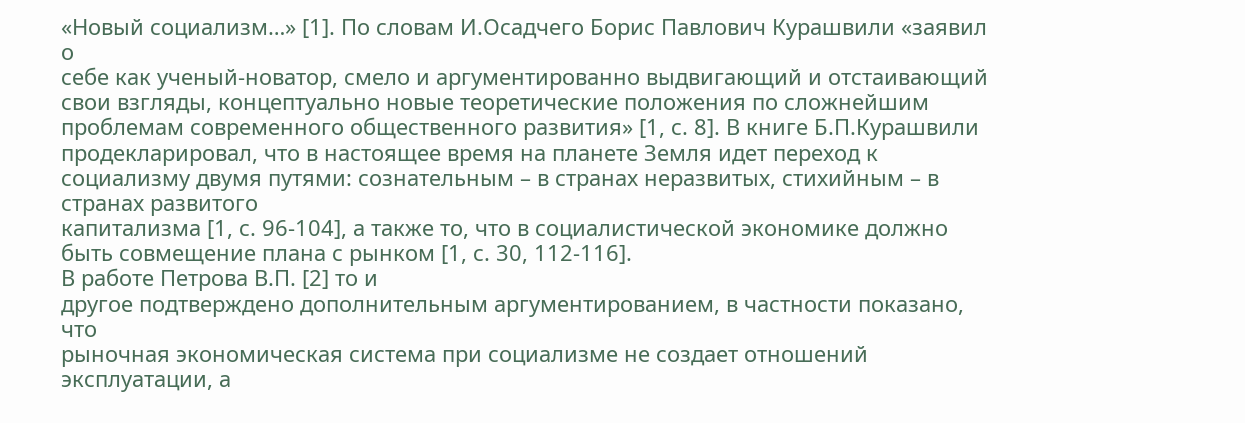«Новый социализм…» [1]. По словам И.Осадчего Борис Павлович Курашвили «заявил о
себе как ученый-новатор, смело и аргументированно выдвигающий и отстаивающий
свои взгляды, концептуально новые теоретические положения по сложнейшим
проблемам современного общественного развития» [1, с. 8]. В книге Б.П.Курашвили
продекларировал, что в настоящее время на планете Земля идет переход к
социализму двумя путями: сознательным – в странах неразвитых, стихийным – в странах развитого
капитализма [1, с. 96-104], а также то, что в социалистической экономике должно
быть совмещение плана с рынком [1, с. 30, 112-116].
В работе Петрова В.П. [2] то и
другое подтверждено дополнительным аргументированием, в частности показано, что
рыночная экономическая система при социализме не создает отношений эксплуатации, а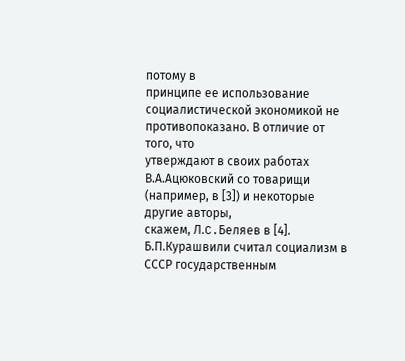потому в
принципе ее использование социалистической экономикой не противопоказано. В отличие от того, что
утверждают в своих работах В.А.Ацюковский со товарищи (например, в [3]) и некоторые
другие авторы,
скажем, Л.C.Беляев в [4].
Б.П.Курашвили считал социализм в СССР государственным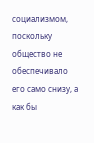социализмом, поскольку
общество не обеспечивало его само снизу, а как бы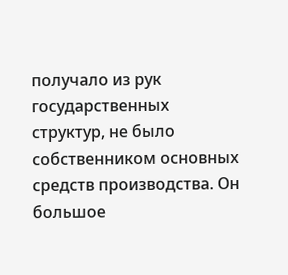получало из рук государственных
структур, не было собственником основных средств производства. Он большое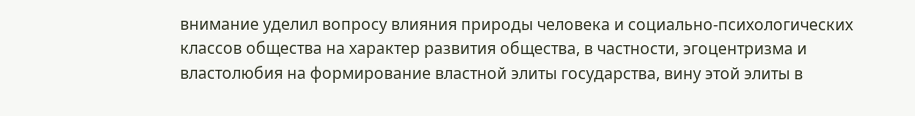внимание уделил вопросу влияния природы человека и социально-психологических
классов общества на характер развития общества, в частности, эгоцентризма и
властолюбия на формирование властной элиты государства, вину этой элиты в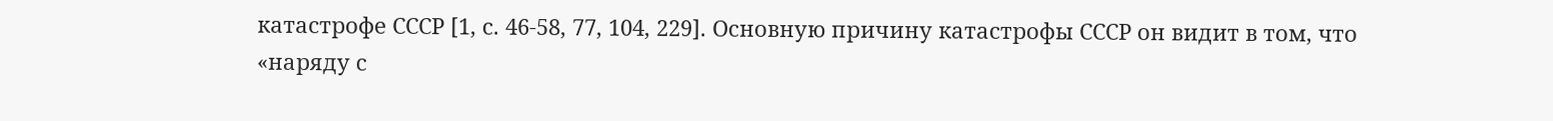катастрофе СССР [1, с. 46-58, 77, 104, 229]. Основную причину катастрофы СССР он видит в том, что
«наряду с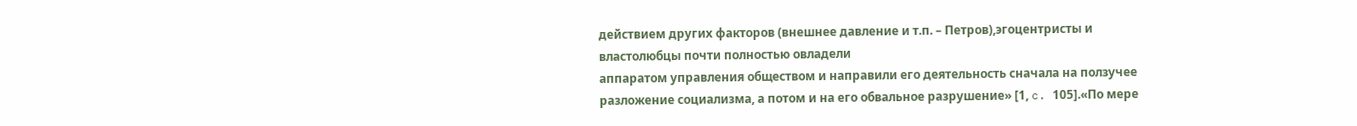действием других факторов (внешнее давление и т.п. – Петров),эгоцентристы и властолюбцы почти полностью овладели
аппаратом управления обществом и направили его деятельность сначала на ползучее
разложение социализма, а потом и на его обвальное разрушение» [1, c. 105].«По мере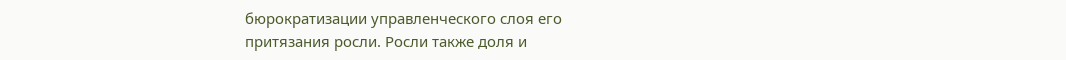бюрократизации управленческого слоя его
притязания росли. Росли также доля и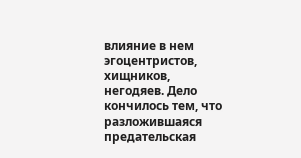влияние в нем эгоцентристов, хищников,
негодяев. Дело кончилось тем, что разложившаяся предательская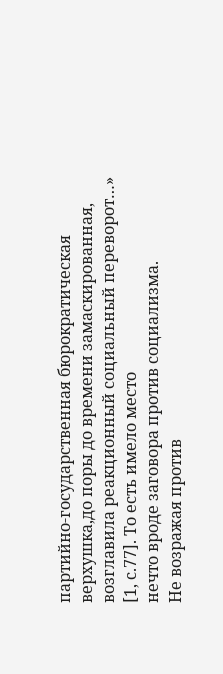партийно-государственная бюрократическая верхушка,до поры до времени замаскированная,
возглавила реакционный социальный переворот…» [1, с.77]. То есть имело место
нечто вроде заговора против социализма.
Не возражая против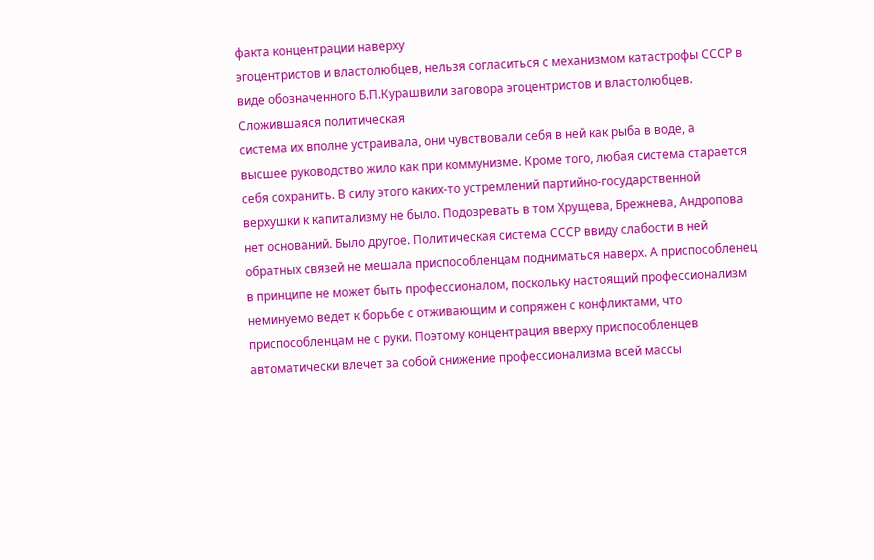факта концентрации наверху
эгоцентристов и властолюбцев, нельзя согласиться с механизмом катастрофы СССР в
виде обозначенного Б.П.Курашвили заговора эгоцентристов и властолюбцев. Сложившаяся политическая
система их вполне устраивала, они чувствовали себя в ней как рыба в воде, а
высшее руководство жило как при коммунизме. Кроме того, любая система старается
себя сохранить. В силу этого каких-то устремлений партийно-государственной
верхушки к капитализму не было. Подозревать в том Хрущева, Брежнева, Андропова
нет оснований. Было другое. Политическая система СССР ввиду слабости в ней
обратных связей не мешала приспособленцам подниматься наверх. А приспособленец
в принципе не может быть профессионалом, поскольку настоящий профессионализм
неминуемо ведет к борьбе с отживающим и сопряжен с конфликтами, что
приспособленцам не с руки. Поэтому концентрация вверху приспособленцев
автоматически влечет за собой снижение профессионализма всей массы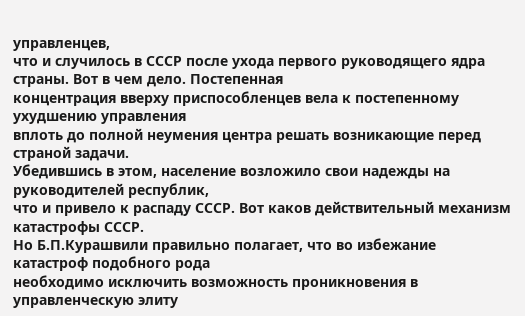управленцев,
что и случилось в СССР после ухода первого руководящего ядра страны. Вот в чем дело. Постепенная
концентрация вверху приспособленцев вела к постепенному ухудшению управления
вплоть до полной неумения центра решать возникающие перед страной задачи.
Убедившись в этом, население возложило свои надежды на руководителей республик,
что и привело к распаду СССР. Вот каков действительный механизм катастрофы СССР.
Но Б.П.Курашвили правильно полагает, что во избежание катастроф подобного рода
необходимо исключить возможность проникновения в управленческую элиту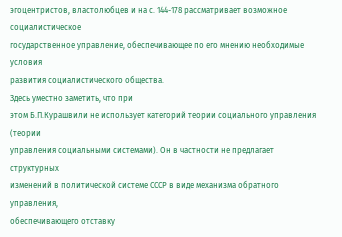эгоцентристов, властолюбцев и на с. 144-178 рассматривает возможное социалистическое
государственное управление, обеспечивающее по его мнению необходимые условия
развития социалистического общества.
Здесь уместно заметить, что при
этом Б.П.Курашвили не использует категорий теории социального управления (теории
управления социальными системами). Он в частности не предлагает структурных
изменений в политической системе СССР в виде механизма обратного управления,
обеспечивающего отставку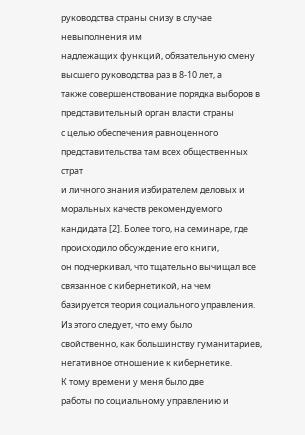руководства страны снизу в случае невыполнения им
надлежащих функций, обязательную смену высшего руководства раз в 8-10 лет, а
также совершенствование порядка выборов в представительный орган власти страны
с целью обеспечения равноценного представительства там всех общественных страт
и личного знания избирателем деловых и моральных качеств рекомендуемого
кандидата [2]. Более того, на семинаре, где происходило обсуждение его книги,
он подчеркивал, что тщательно вычищал все связанное с кибернетикой, на чем
базируется теория социального управления. Из этого следует, что ему было
свойственно, как большинству гуманитариев, негативное отношение к кибернетике.
К тому времени у меня было две
работы по социальному управлению и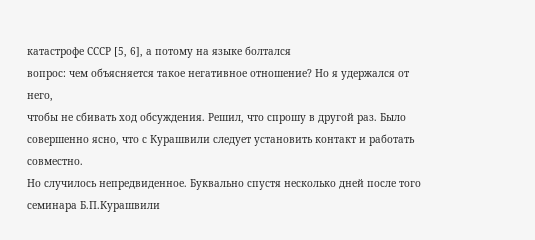катастрофе СССР [5, 6], а потому на языке болтался
вопрос: чем объясняется такое негативное отношение? Но я удержался от него,
чтобы не сбивать ход обсуждения. Решил, что спрошу в другой раз. Было
совершенно ясно, что с Курашвили следует установить контакт и работать совместно.
Но случилось непредвиденное. Буквально спустя несколько дней после того
семинара Б.П.Курашвили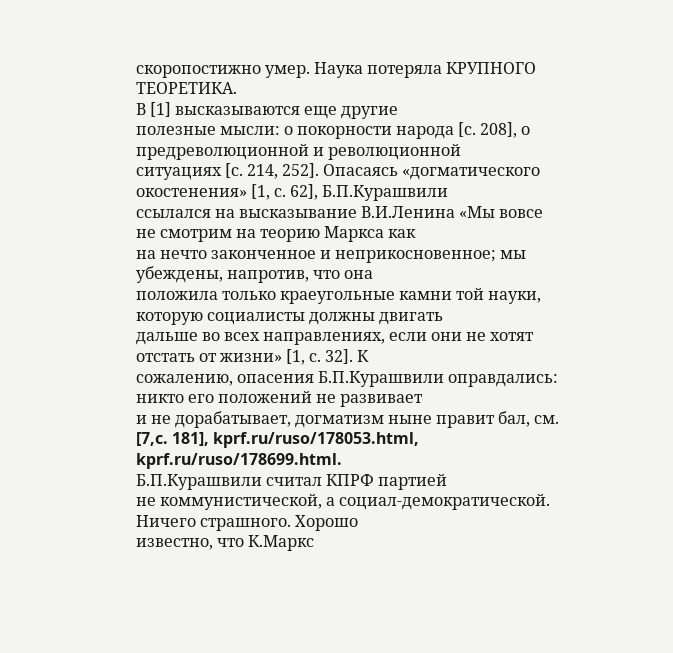скоропостижно умер. Наука потеряла КРУПНОГО ТЕОРЕТИКА.
В [1] высказываются еще другие
полезные мысли: о покорности народа [с. 208], о предреволюционной и революционной
ситуациях [с. 214, 252]. Опасаясь «догматического окостенения» [1, с. 62], Б.П.Курашвили
ссылался на высказывание В.И.Ленина «Мы вовсе не смотрим на теорию Маркса как
на нечто законченное и неприкосновенное; мы убеждены, напротив, что она
положила только краеугольные камни той науки, которую социалисты должны двигать
дальше во всех направлениях, если они не хотят отстать от жизни» [1, с. 32]. К
сожалению, опасения Б.П.Курашвили оправдались: никто его положений не развивает
и не дорабатывает, догматизм ныне правит бал, см. [7,c. 181], kprf.ru/ruso/178053.html, kprf.ru/ruso/178699.html.
Б.П.Курашвили считал КПРФ партией
не коммунистической, а социал-демократической. Ничего страшного. Хорошо
известно, что К.Маркс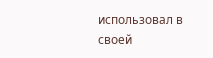использовал в своей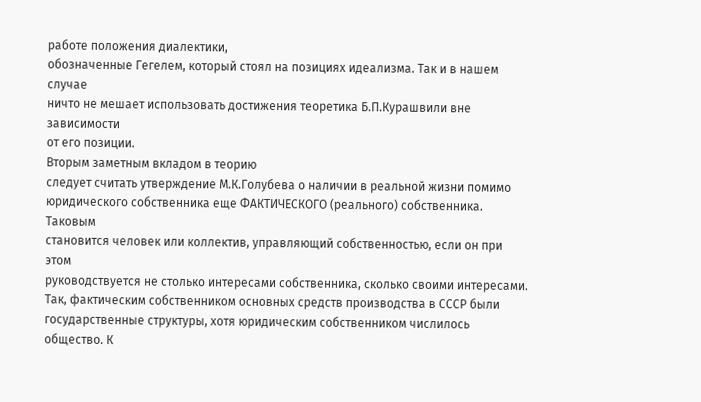работе положения диалектики,
обозначенные Гегелем, который стоял на позициях идеализма. Так и в нашем случае
ничто не мешает использовать достижения теоретика Б.П.Курашвили вне зависимости
от его позиции.
Вторым заметным вкладом в теорию
следует считать утверждение М.К.Голубева о наличии в реальной жизни помимо
юридического собственника еще ФАКТИЧЕСКОГО (реального) собственника. Таковым
становится человек или коллектив, управляющий собственностью, если он при этом
руководствуется не столько интересами собственника, сколько своими интересами.
Так, фактическим собственником основных средств производства в СССР были
государственные структуры, хотя юридическим собственником числилось общество. К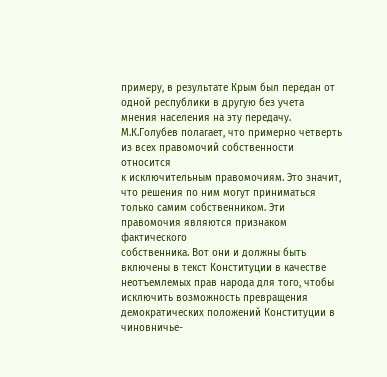примеру, в результате Крым был передан от одной республики в другую без учета
мнения населения на эту передачу. М.К.Голубев полагает, что примерно четверть
из всех правомочий собственности относится
к исключительным правомочиям. Это значит, что решения по ним могут приниматься
только самим собственником. Эти правомочия являются признаком фактического
собственника. Вот они и должны быть включены в текст Конституции в качестве
неотъемлемых прав народа для того, чтобы исключить возможность превращения
демократических положений Конституции в чиновничье-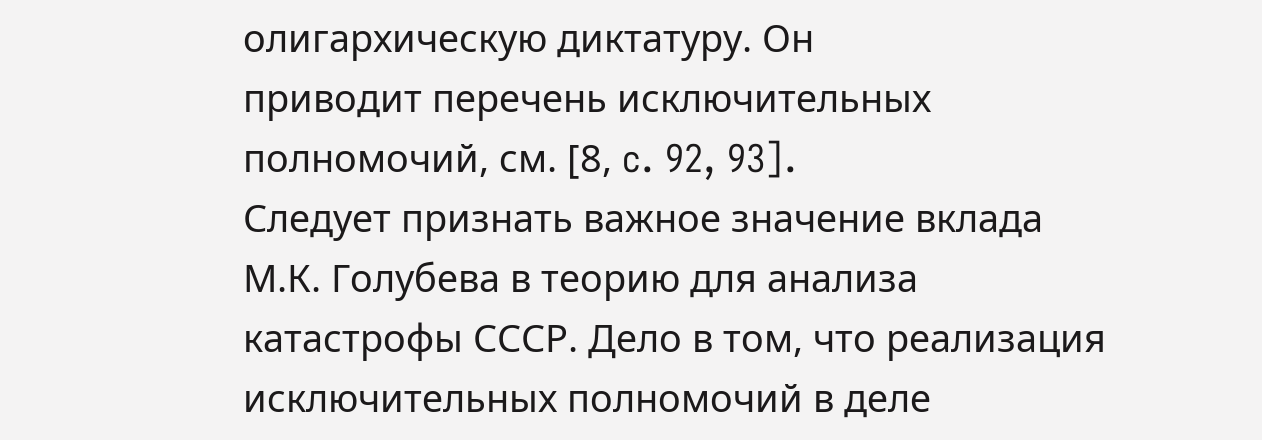олигархическую диктатуру. Он
приводит перечень исключительных полномочий, см. [8, c. 92, 93].
Следует признать важное значение вклада
М.К. Голубева в теорию для анализа катастрофы СССР. Дело в том, что реализация
исключительных полномочий в деле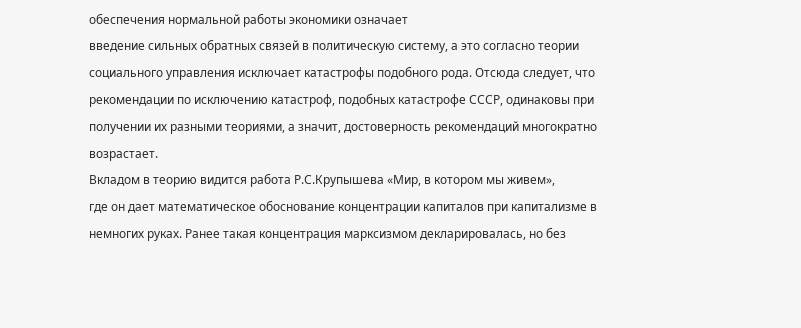обеспечения нормальной работы экономики означает
введение сильных обратных связей в политическую систему, а это согласно теории
социального управления исключает катастрофы подобного рода. Отсюда следует, что
рекомендации по исключению катастроф, подобных катастрофе СССР, одинаковы при
получении их разными теориями, а значит, достоверность рекомендаций многократно
возрастает.
Вкладом в теорию видится работа Р.С.Крупышева «Мир, в котором мы живем»,
где он дает математическое обоснование концентрации капиталов при капитализме в
немногих руках. Ранее такая концентрация марксизмом декларировалась, но без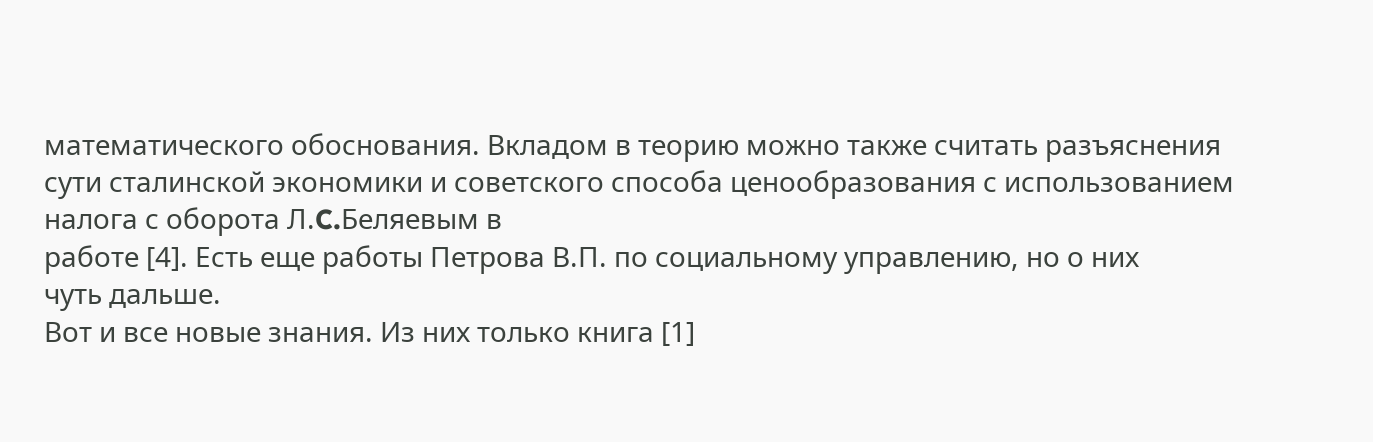математического обоснования. Вкладом в теорию можно также считать разъяснения
сути сталинской экономики и советского способа ценообразования с использованием
налога с оборота Л.C.Беляевым в
работе [4]. Есть еще работы Петрова В.П. по социальному управлению, но о них
чуть дальше.
Вот и все новые знания. Из них только книга [1]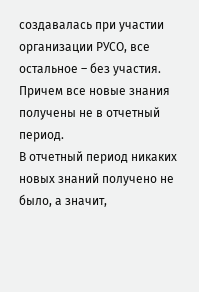создавалась при участии
организации РУСО, все
остальное – без участия. Причем все новые знания получены не в отчетный период.
В отчетный период никаких новых знаний получено не было, а значит,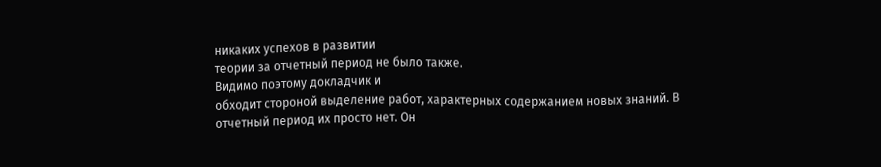никаких успехов в развитии
теории за отчетный период не было также.
Видимо поэтому докладчик и
обходит стороной выделение работ, характерных содержанием новых знаний. В
отчетный период их просто нет. Он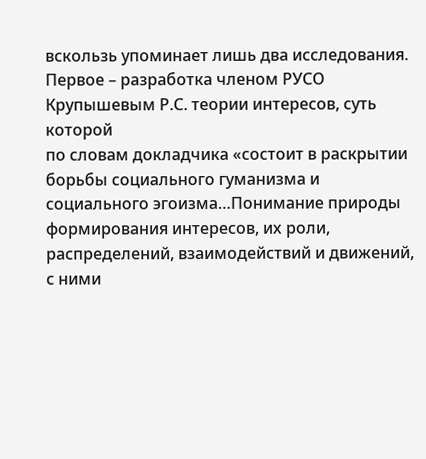вскользь упоминает лишь два исследования.
Первое – разработка членом РУСО Крупышевым Р.С. теории интересов, суть которой
по словам докладчика «состоит в раскрытии борьбы социального гуманизма и
социального эгоизма…Понимание природы формирования интересов, их роли,
распределений, взаимодействий и движений, с ними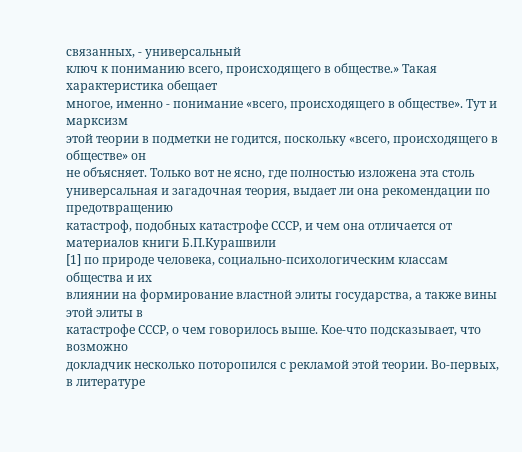связанных, - универсальный
ключ к пониманию всего, происходящего в обществе.» Такая характеристика обещает
многое, именно - понимание «всего, происходящего в обществе». Тут и марксизм
этой теории в подметки не годится, поскольку «всего, происходящего в обществе» он
не объясняет. Только вот не ясно, где полностью изложена эта столь
универсальная и загадочная теория, выдает ли она рекомендации по предотвращению
катастроф, подобных катастрофе СССР, и чем она отличается от материалов книги Б.П.Курашвили
[1] по природе человека, социально-психологическим классам общества и их
влиянии на формирование властной элиты государства, а также вины этой элиты в
катастрофе СССР, о чем говорилось выше. Кое-что подсказывает, что возможно
докладчик несколько поторопился с рекламой этой теории. Во-первых, в литературе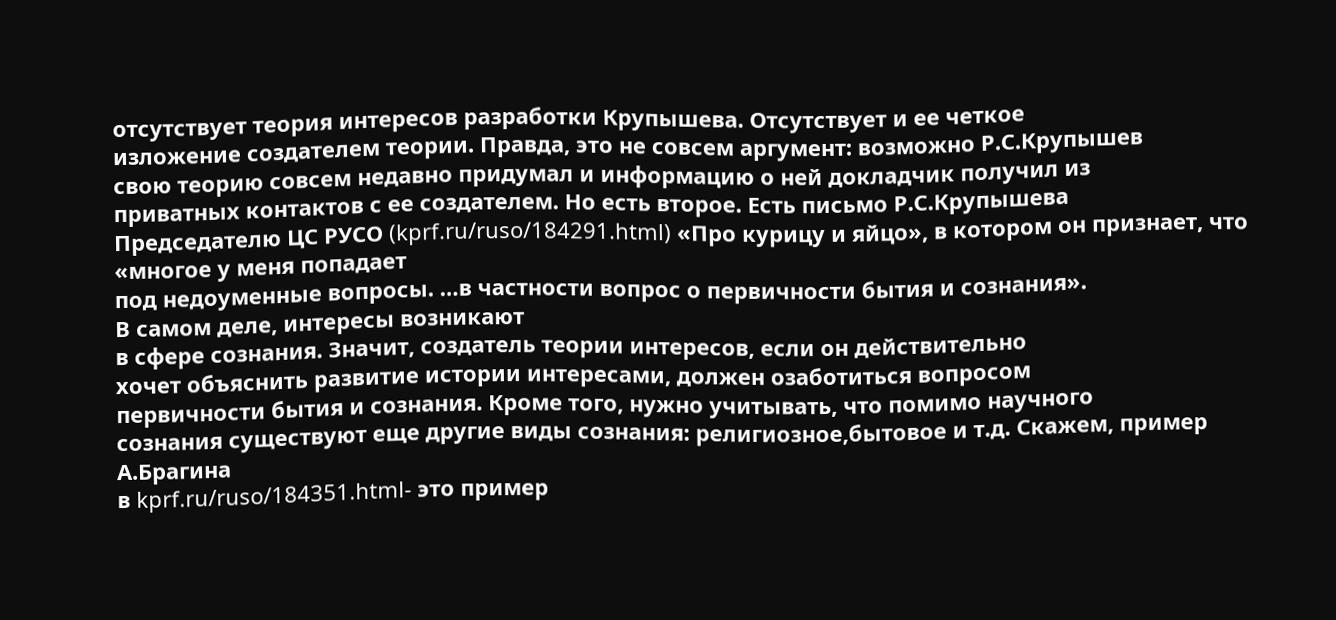отсутствует теория интересов разработки Крупышева. Отсутствует и ее четкое
изложение создателем теории. Правда, это не совсем аргумент: возможно Р.С.Крупышев
свою теорию совсем недавно придумал и информацию о ней докладчик получил из
приватных контактов с ее создателем. Но есть второе. Есть письмо Р.С.Крупышева
Председателю ЦС РУСО (kprf.ru/ruso/184291.html) «Про курицу и яйцо», в котором он признает, что «многое у меня попадает
под недоуменные вопросы. …в частности вопрос о первичности бытия и сознания».
В самом деле, интересы возникают
в сфере сознания. Значит, создатель теории интересов, если он действительно
хочет объяснить развитие истории интересами, должен озаботиться вопросом
первичности бытия и сознания. Кроме того, нужно учитывать, что помимо научного
сознания существуют еще другие виды сознания: религиозное,бытовое и т.д. Скажем, пример А.Брагина
в kprf.ru/ruso/184351.html- это пример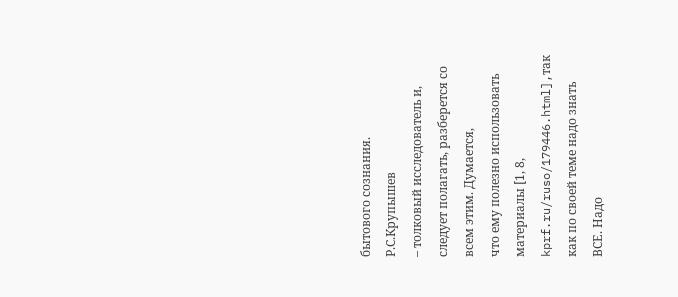бытового сознания. Р.С.Крупышев
– толковый исследователь и, следует полагать, разберется со всем этим. Думается,
что ему полезно использовать материалы [1, 8, kprf.ru/ruso/179446.html],так как по своей теме надо знать ВСЕ. Надо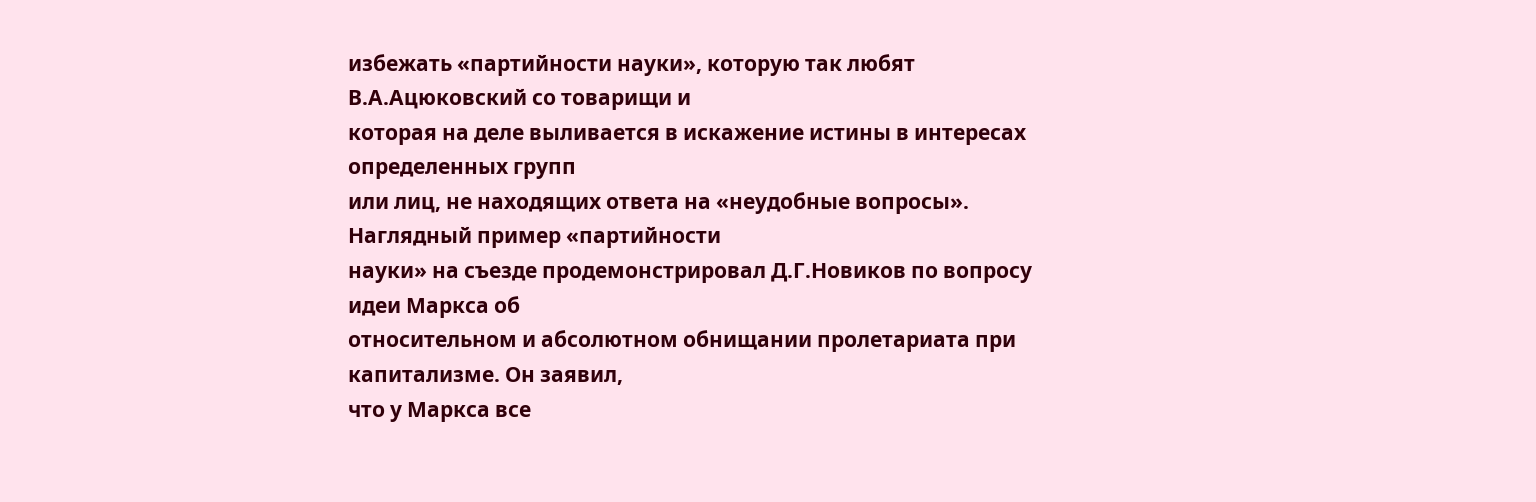избежать «партийности науки», которую так любят В.А.Ацюковский со товарищи и
которая на деле выливается в искажение истины в интересах определенных групп
или лиц, не находящих ответа на «неудобные вопросы».
Наглядный пример «партийности
науки» на съезде продемонстрировал Д.Г.Новиков по вопросу идеи Маркса об
относительном и абсолютном обнищании пролетариата при капитализме. Он заявил,
что у Маркса все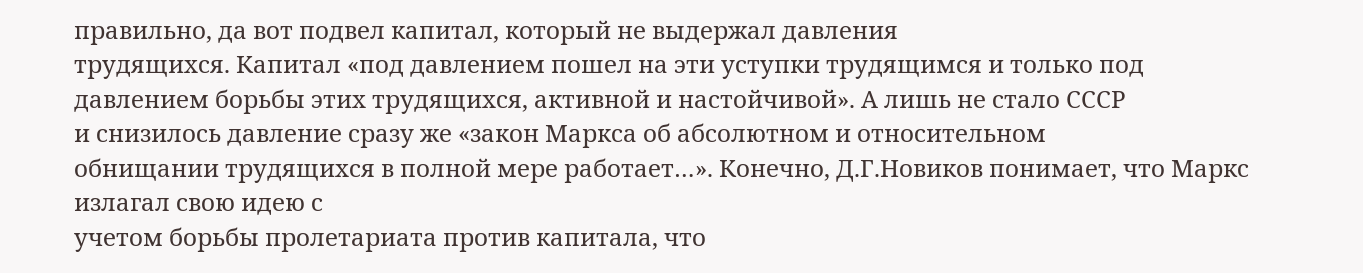правильно, да вот подвел капитал, который не выдержал давления
трудящихся. Капитал «под давлением пошел на эти уступки трудящимся и только под
давлением борьбы этих трудящихся, активной и настойчивой». А лишь не стало СССР
и снизилось давление сразу же «закон Маркса об абсолютном и относительном
обнищании трудящихся в полной мере работает…». Конечно, Д.Г.Новиков понимает, что Маркс излагал свою идею с
учетом борьбы пролетариата против капитала, что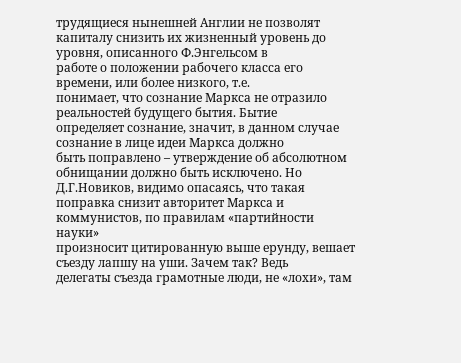трудящиеся нынешней Англии не позволят
капиталу снизить их жизненный уровень до уровня, описанного Ф.Энгельсом в
работе о положении рабочего класса его времени, или более низкого, т.е.
понимает, что сознание Маркса не отразило реальностей будущего бытия. Бытие
определяет сознание, значит, в данном случае сознание в лице идеи Маркса должно
быть поправлено – утверждение об абсолютном
обнищании должно быть исключено. Но Д.Г.Новиков, видимо опасаясь, что такая
поправка снизит авторитет Маркса и коммунистов, по правилам «партийности науки»
произносит цитированную выше ерунду, вешает съезду лапшу на уши. Зачем так? Ведь
делегаты съезда грамотные люди, не «лохи», там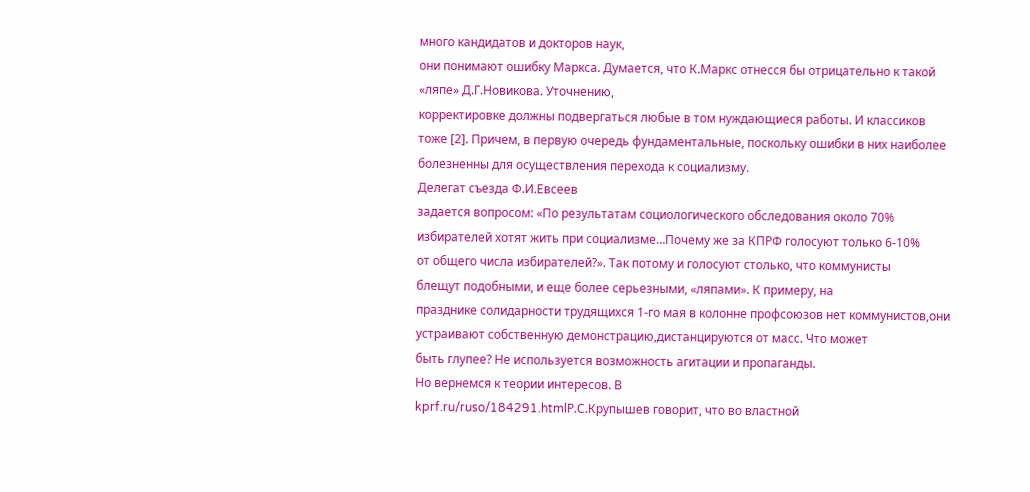много кандидатов и докторов наук,
они понимают ошибку Маркса. Думается, что К.Маркс отнесся бы отрицательно к такой
«ляпе» Д.Г.Новикова. Уточнению,
корректировке должны подвергаться любые в том нуждающиеся работы. И классиков
тоже [2]. Причем, в первую очередь фундаментальные, поскольку ошибки в них наиболее
болезненны для осуществления перехода к социализму.
Делегат съезда Ф.И.Евсеев
задается вопросом: «По результатам социологического обследования около 70%
избирателей хотят жить при социализме…Почему же за КПРФ голосуют только 6-10%
от общего числа избирателей?». Так потому и голосуют столько, что коммунисты
блещут подобными, и еще более серьезными, «ляпами». К примеру, на
празднике солидарности трудящихся 1-го мая в колонне профсоюзов нет коммунистов,они устраивают собственную демонстрацию,дистанцируются от масс. Что может
быть глупее? Не используется возможность агитации и пропаганды.
Но вернемся к теории интересов. В
kprf.ru/ruso/184291.htmlР.С.Крупышев говорит, что во властной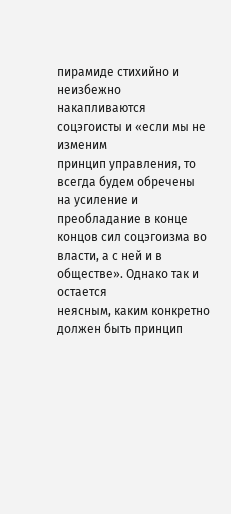пирамиде стихийно и неизбежно накапливаются соцэгоисты и «если мы не изменим
принцип управления, то всегда будем обречены на усиление и преобладание в конце
концов сил соцэгоизма во власти, а с ней и в обществе». Однако так и остается
неясным, каким конкретно должен быть принцип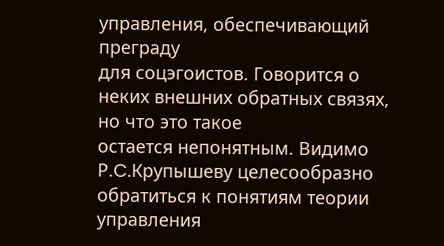управления, обеспечивающий преграду
для соцэгоистов. Говорится о неких внешних обратных связях, но что это такое
остается непонятным. Видимо Р.C.Крупышеву целесообразно
обратиться к понятиям теории управления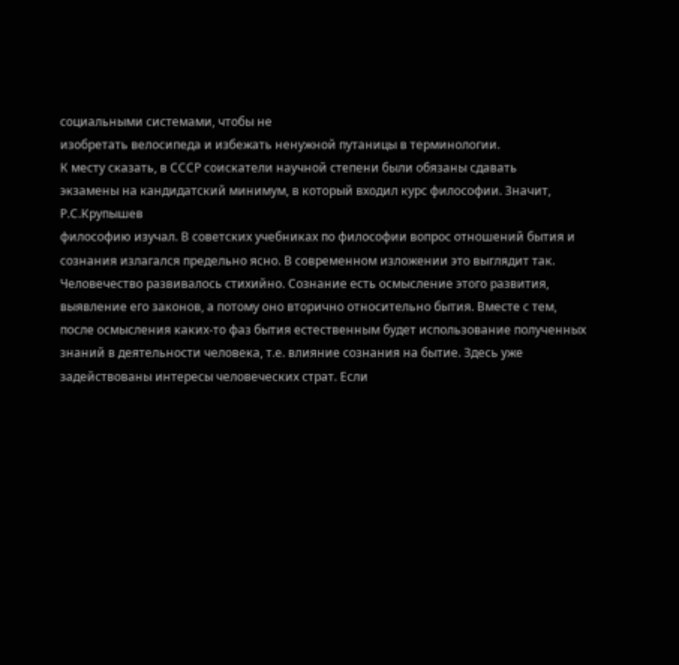социальными системами, чтобы не
изобретать велосипеда и избежать ненужной путаницы в терминологии.
К месту сказать, в СССР соискатели научной степени были обязаны сдавать
экзамены на кандидатский минимум, в который входил курс философии. Значит, Р.С.Крупышев
философию изучал. В советских учебниках по философии вопрос отношений бытия и
сознания излагался предельно ясно. В современном изложении это выглядит так.
Человечество развивалось стихийно. Сознание есть осмысление этого развития,
выявление его законов, а потому оно вторично относительно бытия. Вместе с тем,
после осмысления каких-то фаз бытия естественным будет использование полученных
знаний в деятельности человека, т.е. влияние сознания на бытие. Здесь уже
задействованы интересы человеческих страт. Если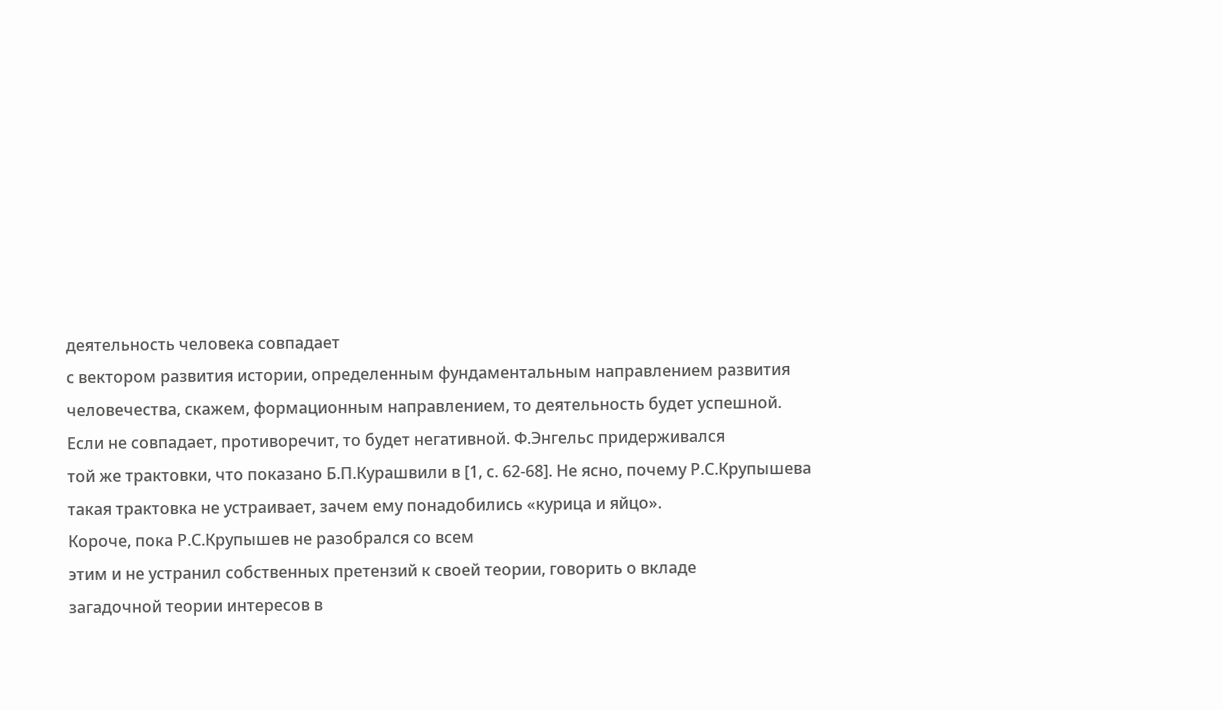деятельность человека совпадает
с вектором развития истории, определенным фундаментальным направлением развития
человечества, скажем, формационным направлением, то деятельность будет успешной.
Если не совпадает, противоречит, то будет негативной. Ф.Энгельс придерживался
той же трактовки, что показано Б.П.Курашвили в [1, с. 62-68]. Не ясно, почему Р.С.Крупышева
такая трактовка не устраивает, зачем ему понадобились «курица и яйцо».
Короче, пока Р.С.Крупышев не разобрался со всем
этим и не устранил собственных претензий к своей теории, говорить о вкладе
загадочной теории интересов в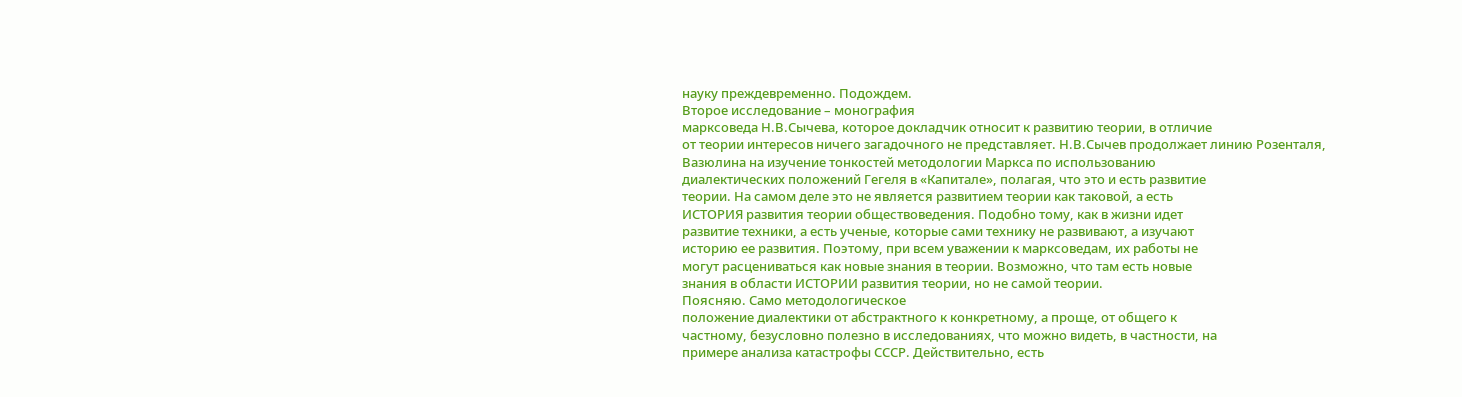науку преждевременно. Подождем.
Второе исследование – монография
марксоведа Н.В.Сычева, которое докладчик относит к развитию теории, в отличие
от теории интересов ничего загадочного не представляет. Н.В.Сычев продолжает линию Розенталя,
Вазюлина на изучение тонкостей методологии Маркса по использованию
диалектических положений Гегеля в «Капитале», полагая, что это и есть развитие
теории. На самом деле это не является развитием теории как таковой, а есть
ИСТОРИЯ развития теории обществоведения. Подобно тому, как в жизни идет
развитие техники, а есть ученые, которые сами технику не развивают, а изучают
историю ее развития. Поэтому, при всем уважении к марксоведам, их работы не
могут расцениваться как новые знания в теории. Возможно, что там есть новые
знания в области ИСТОРИИ развития теории, но не самой теории.
Поясняю. Само методологическое
положение диалектики от абстрактного к конкретному, а проще, от общего к
частному, безусловно полезно в исследованиях, что можно видеть, в частности, на
примере анализа катастрофы СССР. Действительно, есть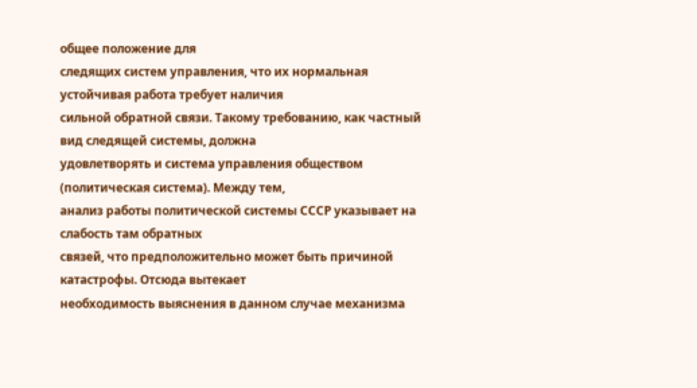общее положение для
следящих систем управления, что их нормальная устойчивая работа требует наличия
сильной обратной связи. Такому требованию, как частный вид следящей системы, должна
удовлетворять и система управления обществом (политическая система). Между тем,
анализ работы политической системы СССР указывает на слабость там обратных
связей, что предположительно может быть причиной катастрофы. Отсюда вытекает
необходимость выяснения в данном случае механизма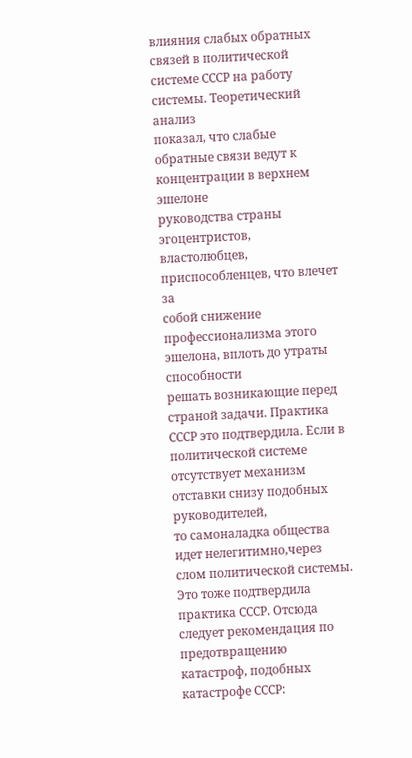влияния слабых обратных
связей в политической системе СССР на работу системы. Теоретический анализ
показал, что слабые обратные связи ведут к концентрации в верхнем эшелоне
руководства страны эгоцентристов, властолюбцев, приспособленцев, что влечет за
собой снижение профессионализма этого эшелона, вплоть до утраты способности
решать возникающие перед страной задачи. Практика СССР это подтвердила. Если в
политической системе отсутствует механизм отставки снизу подобных руководителей,
то самоналадка общества идет нелегитимно,через слом политической системы. Это тоже подтвердила практика СССР. Отсюда следует рекомендация по предотвращению
катастроф, подобных катастрофе СССР: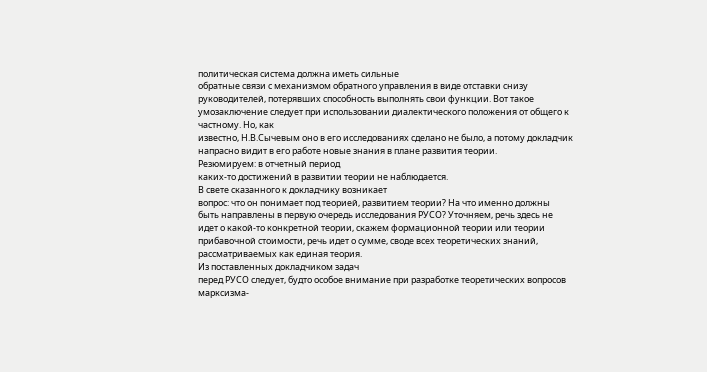политическая система должна иметь сильные
обратные связи с механизмом обратного управления в виде отставки снизу
руководителей, потерявших способность выполнять свои функции. Вот такое
умозаключение следует при использовании диалектического положения от общего к
частному. Но, как
известно, Н.В.Сычевым оно в его исследованиях сделано не было, а потому докладчик
напрасно видит в его работе новые знания в плане развития теории.
Резюмируем: в отчетный период
каких-то достижений в развитии теории не наблюдается.
В свете сказанного к докладчику возникает
вопрос: что он понимает под теорией, развитием теории? На что именно должны
быть направлены в первую очередь исследования РУСО? Уточняем, речь здесь не
идет о какой-то конкретной теории, скажем формационной теории или теории
прибавочной стоимости, речь идет о сумме, своде всех теоретических знаний,
рассматриваемых как единая теория.
Из поставленных докладчиком задач
перед РУСО следует, будто особое внимание при разработке теоретических вопросов
марксизма-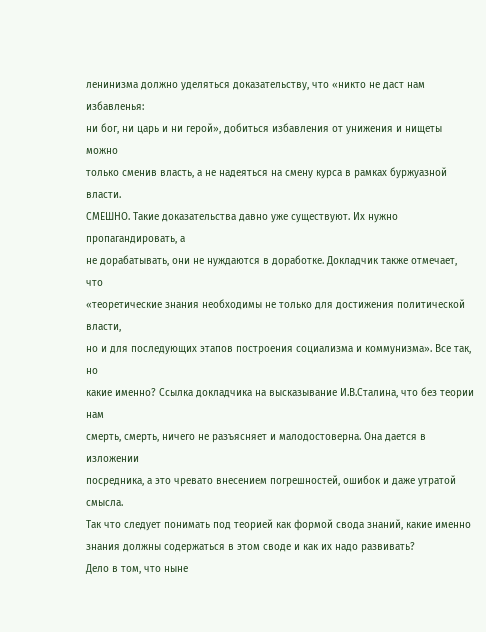ленинизма должно уделяться доказательству, что «никто не даст нам избавленья:
ни бог, ни царь и ни герой», добиться избавления от унижения и нищеты можно
только сменив власть, а не надеяться на смену курса в рамках буржуазной власти.
СМЕШНО. Такие доказательства давно уже существуют. Их нужно пропагандировать, а
не дорабатывать, они не нуждаются в доработке. Докладчик также отмечает, что
«теоретические знания необходимы не только для достижения политической власти,
но и для последующих этапов построения социализма и коммунизма». Все так, но
какие именно? Ссылка докладчика на высказывание И.В.Сталина, что без теории нам
смерть, смерть, ничего не разъясняет и малодостоверна. Она дается в изложении
посредника, а это чревато внесением погрешностей, ошибок и даже утратой смысла.
Так что следует понимать под теорией как формой свода знаний, какие именно
знания должны содержаться в этом своде и как их надо развивать?
Дело в том, что ныне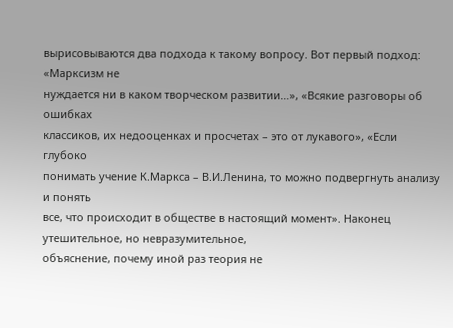вырисовываются два подхода к такому вопросу. Вот первый подход: «Марксизм не
нуждается ни в каком творческом развитии…», «Всякие разговоры об ошибках
классиков, их недооценках и просчетах – это от лукавого», «Если глубоко
понимать учение К.Маркса – В.И.Ленина, то можно подвергнуть анализу и понять
все, что происходит в обществе в настоящий момент». Наконец утешительное, но невразумительное,
объяснение, почему иной раз теория не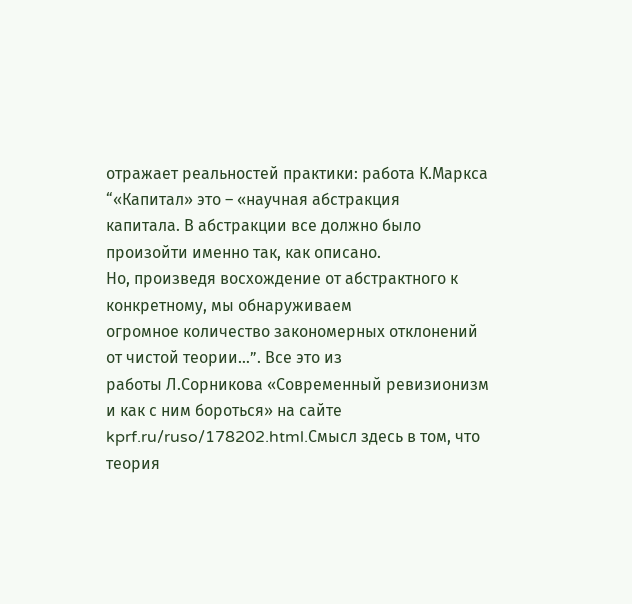отражает реальностей практики: работа К.Маркса
“«Капитал» это – «научная абстракция
капитала. В абстракции все должно было произойти именно так, как описано.
Но, произведя восхождение от абстрактного к конкретному, мы обнаруживаем
огромное количество закономерных отклонений от чистой теории…”. Все это из
работы Л.Cорникова «Современный ревизионизм
и как с ним бороться» на сайте kprf.ru/ruso/178202.html.Смысл здесь в том, что теория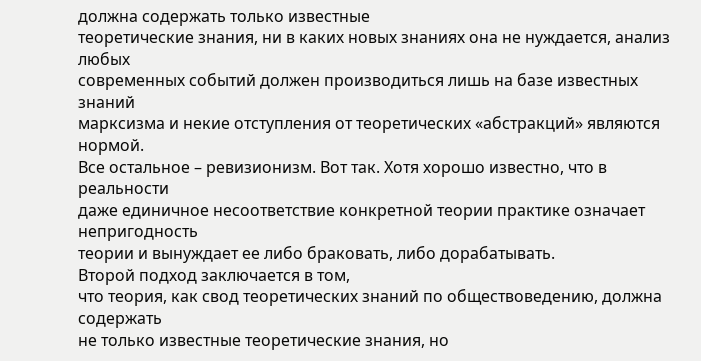должна содержать только известные
теоретические знания, ни в каких новых знаниях она не нуждается, анализ любых
современных событий должен производиться лишь на базе известных знаний
марксизма и некие отступления от теоретических «абстракций» являются нормой.
Все остальное – ревизионизм. Вот так. Хотя хорошо известно, что в реальности
даже единичное несоответствие конкретной теории практике означает непригодность
теории и вынуждает ее либо браковать, либо дорабатывать.
Второй подход заключается в том,
что теория, как свод теоретических знаний по обществоведению, должна содержать
не только известные теоретические знания, но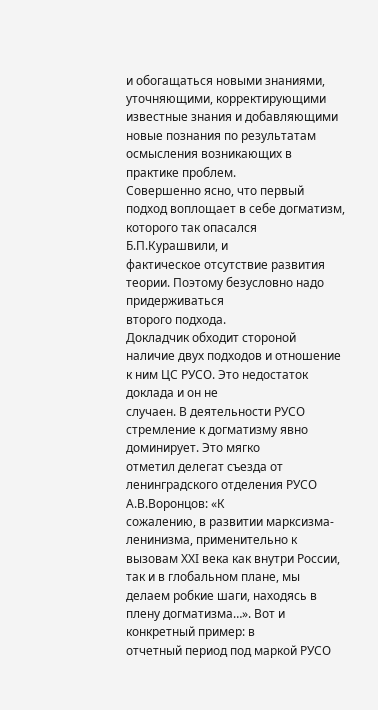и обогащаться новыми знаниями,
уточняющими, корректирующими известные знания и добавляющими новые познания по результатам
осмысления возникающих в практике проблем.
Совершенно ясно, что первый
подход воплощает в себе догматизм, которого так опасался Б.П.Курашвили, и
фактическое отсутствие развития теории. Поэтому безусловно надо придерживаться
второго подхода.
Докладчик обходит стороной
наличие двух подходов и отношение к ним ЦС РУСО. Это недостаток доклада и он не
случаен. В деятельности РУСО стремление к догматизму явно доминирует. Это мягко
отметил делегат съезда от ленинградского отделения РУСО А.В.Воронцов: «К
сожалению, в развитии марксизма-ленинизма, применительно к вызовам ХХI века как внутри России, так и в глобальном плане, мы
делаем робкие шаги, находясь в плену догматизма…». Вот и конкретный пример: в
отчетный период под маркой РУСО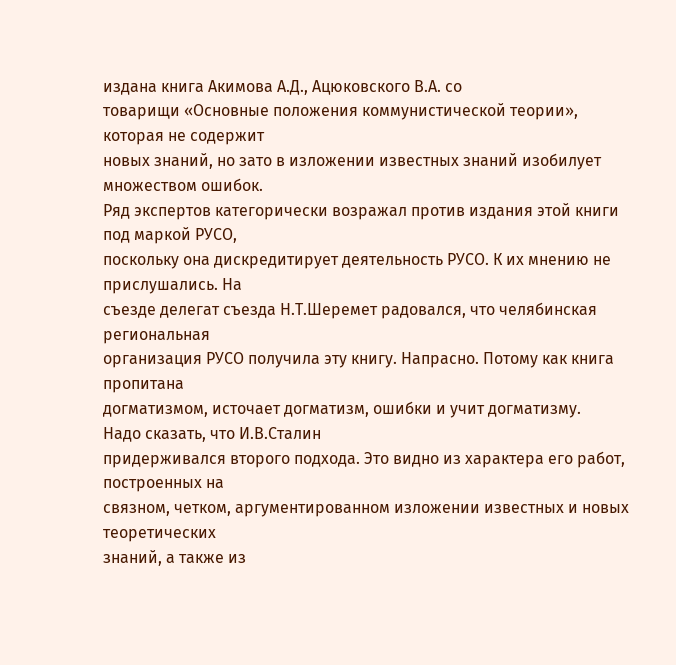издана книга Акимова А.Д., Ацюковского В.А. со
товарищи «Основные положения коммунистической теории», которая не содержит
новых знаний, но зато в изложении известных знаний изобилует множеством ошибок.
Ряд экспертов категорически возражал против издания этой книги под маркой РУСО,
поскольку она дискредитирует деятельность РУСО. К их мнению не прислушались. На
съезде делегат съезда Н.Т.Шеремет радовался, что челябинская региональная
организация РУСО получила эту книгу. Напрасно. Потому как книга пропитана
догматизмом, источает догматизм, ошибки и учит догматизму.
Надо сказать, что И.В.Сталин
придерживался второго подхода. Это видно из характера его работ, построенных на
связном, четком, аргументированном изложении известных и новых теоретических
знаний, а также из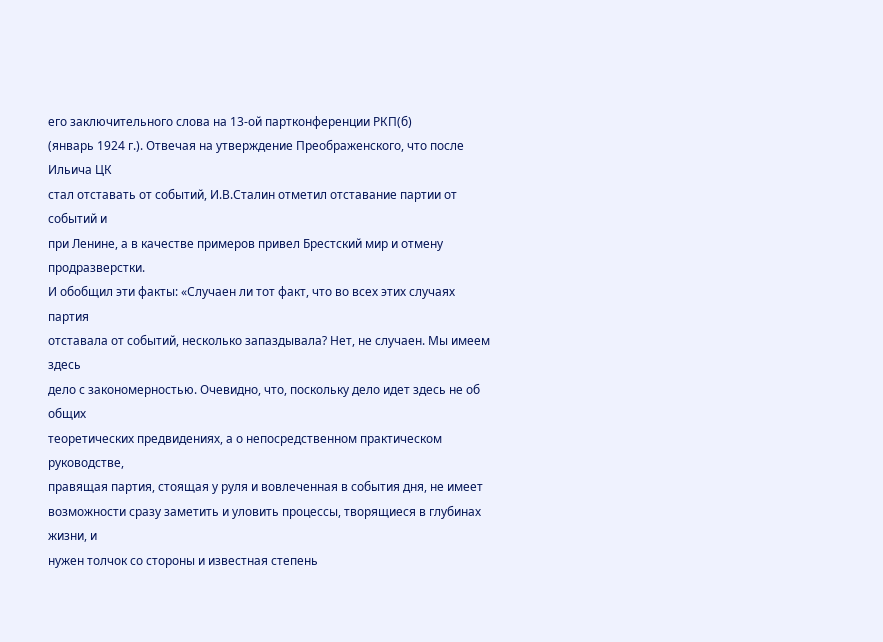его заключительного слова на 13-ой партконференции РКП(б)
(январь 1924 г.). Отвечая на утверждение Преображенского, что после Ильича ЦК
стал отставать от событий, И.В.Сталин отметил отставание партии от событий и
при Ленине, а в качестве примеров привел Брестский мир и отмену продразверстки.
И обобщил эти факты: «Случаен ли тот факт, что во всех этих случаях партия
отставала от событий, несколько запаздывала? Нет, не случаен. Мы имеем здесь
дело с закономерностью. Очевидно, что, поскольку дело идет здесь не об общих
теоретических предвидениях, а о непосредственном практическом руководстве,
правящая партия, стоящая у руля и вовлеченная в события дня, не имеет
возможности сразу заметить и уловить процессы, творящиеся в глубинах жизни, и
нужен толчок со стороны и известная степень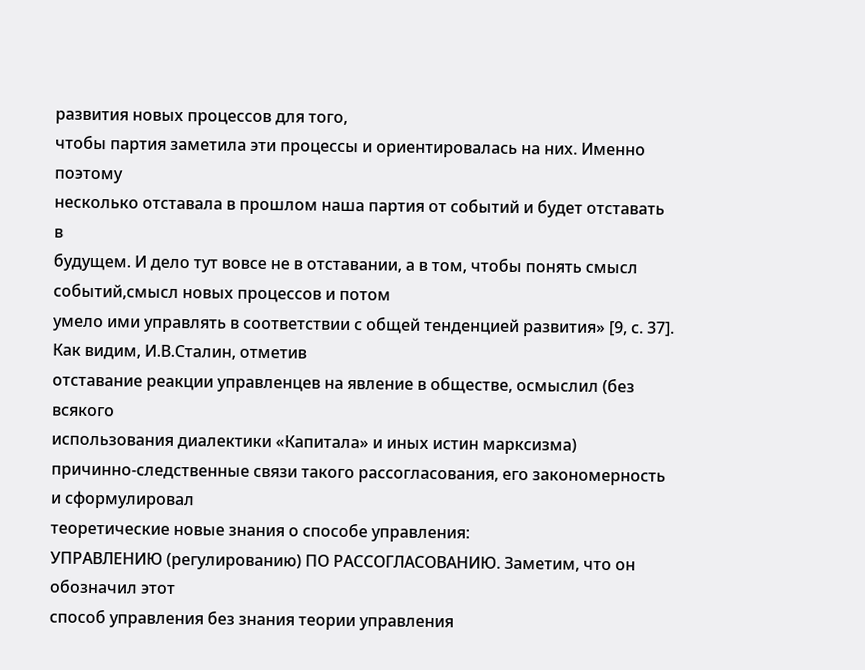развития новых процессов для того,
чтобы партия заметила эти процессы и ориентировалась на них. Именно поэтому
несколько отставала в прошлом наша партия от событий и будет отставать в
будущем. И дело тут вовсе не в отставании, а в том, чтобы понять смысл событий,смысл новых процессов и потом
умело ими управлять в соответствии с общей тенденцией развития» [9, с. 37].
Как видим, И.В.Сталин, отметив
отставание реакции управленцев на явление в обществе, осмыслил (без всякого
использования диалектики «Капитала» и иных истин марксизма)
причинно-следственные связи такого рассогласования, его закономерность и сформулировал
теоретические новые знания о способе управления:
УПРАВЛЕНИЮ (регулированию) ПО РАССОГЛАСОВАНИЮ. Заметим, что он обозначил этот
способ управления без знания теории управления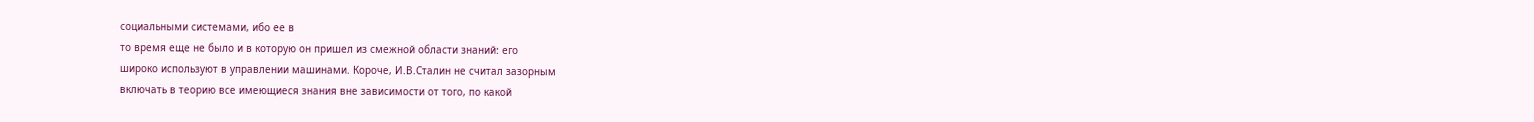социальными системами, ибо ее в
то время еще не было и в которую он пришел из смежной области знаний: его
широко используют в управлении машинами. Короче, И.В.Сталин не считал зазорным
включать в теорию все имеющиеся знания вне зависимости от того, по какой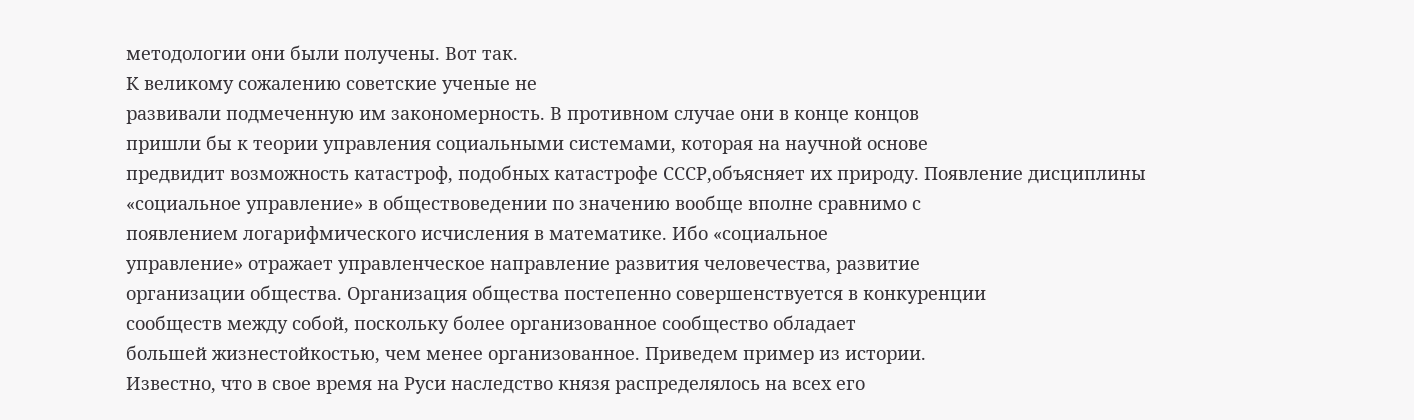методологии они были получены. Вот так.
К великому сожалению советские ученые не
развивали подмеченную им закономерность. В противном случае они в конце концов
пришли бы к теории управления социальными системами, которая на научной основе
предвидит возможность катастроф, подобных катастрофе СССР,объясняет их природу. Появление дисциплины
«социальное управление» в обществоведении по значению вообще вполне сравнимо с
появлением логарифмического исчисления в математике. Ибо «социальное
управление» отражает управленческое направление развития человечества, развитие
организации общества. Организация общества постепенно совершенствуется в конкуренции
сообществ между собой, поскольку более организованное сообщество обладает
большей жизнестойкостью, чем менее организованное. Приведем пример из истории.
Известно, что в свое время на Руси наследство князя распределялось на всех его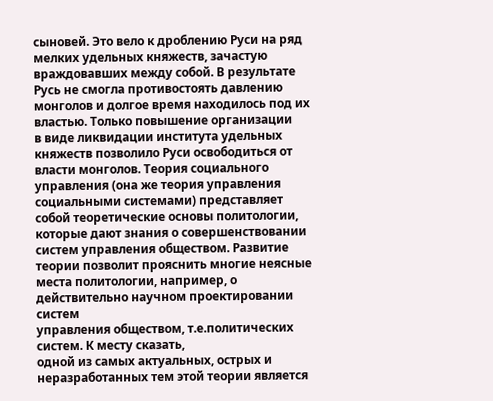сыновей. Это вело к дроблению Руси на ряд мелких удельных княжеств, зачастую
враждовавших между собой. В результате Русь не смогла противостоять давлению
монголов и долгое время находилось под их властью. Только повышение организации
в виде ликвидации института удельных княжеств позволило Руси освободиться от
власти монголов. Теория социального управления (она же теория управления социальными системами) представляет
собой теоретические основы политологии, которые дают знания о совершенствовании
систем управления обществом. Развитие теории позволит прояснить многие неясные
места политологии, например, о действительно научном проектировании систем
управления обществом, т.е.политических систем. К месту сказать,
одной из самых актуальных, острых и неразработанных тем этой теории является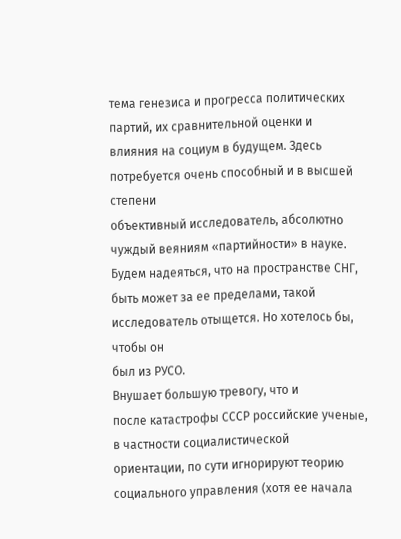тема генезиса и прогресса политических партий, их сравнительной оценки и
влияния на социум в будущем. Здесь потребуется очень способный и в высшей степени
объективный исследователь, абсолютно чуждый веяниям «партийности» в науке.
Будем надеяться, что на пространстве СНГ, быть может за ее пределами, такой
исследователь отыщется. Но хотелось бы, чтобы он
был из РУСО.
Внушает большую тревогу, что и
после катастрофы СССР российские ученые, в частности социалистической
ориентации, по сути игнорируют теорию социального управления (хотя ее начала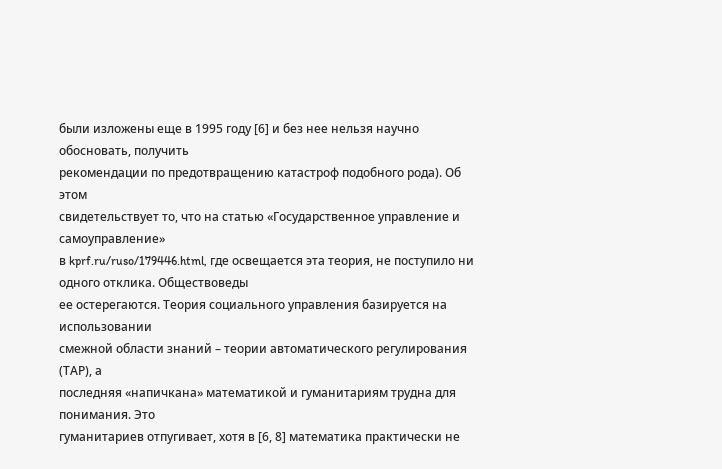были изложены еще в 1995 году [6] и без нее нельзя научно обосновать, получить
рекомендации по предотвращению катастроф подобного рода). Об этом
свидетельствует то, что на статью «Государственное управление и самоуправление»
в kprf.ru/ruso/179446.html, где освещается эта теория, не поступило ни одного отклика. Обществоведы
ее остерегаются. Теория социального управления базируется на использовании
смежной области знаний – теории автоматического регулирования (ТАР), а
последняя «напичкана» математикой и гуманитариям трудна для понимания. Это
гуманитариев отпугивает, хотя в [6, 8] математика практически не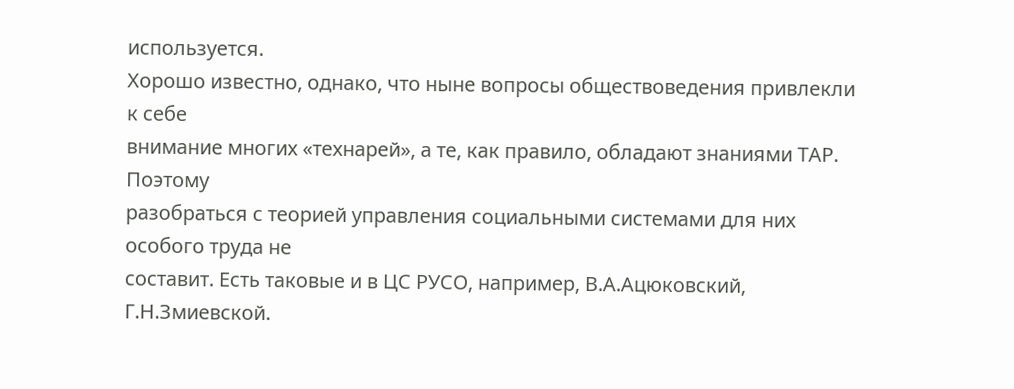используется.
Хорошо известно, однако, что ныне вопросы обществоведения привлекли к себе
внимание многих «технарей», а те, как правило, обладают знаниями ТАР. Поэтому
разобраться с теорией управления социальными системами для них особого труда не
составит. Есть таковые и в ЦС РУСО, например, В.А.Ацюковский, Г.Н.Змиевской.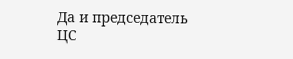Да и председатель
ЦС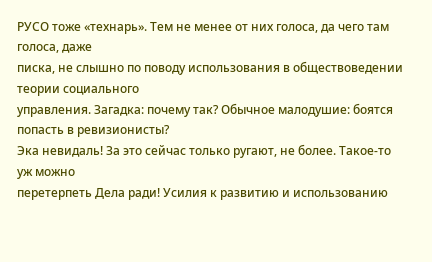РУСО тоже «технарь». Тем не менее от них голоса, да чего там голоса, даже
писка, не слышно по поводу использования в обществоведении теории социального
управления. Загадка: почему так? Обычное малодушие: боятся попасть в ревизионисты?
Эка невидаль! За это сейчас только ругают, не более. Такое-то уж можно
перетерпеть Дела ради! Усилия к развитию и использованию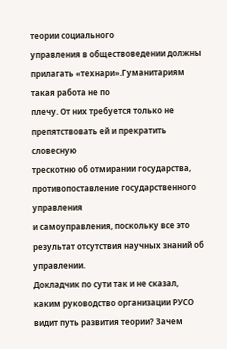теории социального
управления в обществоведении должны прилагать «технари».Гуманитариям такая работа не по
плечу. От них требуется только не препятствовать ей и прекратить словесную
трескотню об отмирании государства, противопоставление государственного управления
и самоуправления, поскольку все это результат отсутствия научных знаний об
управлении.
Докладчик по сути так и не сказал,
каким руководство организации РУСО видит путь развития теории? Зачем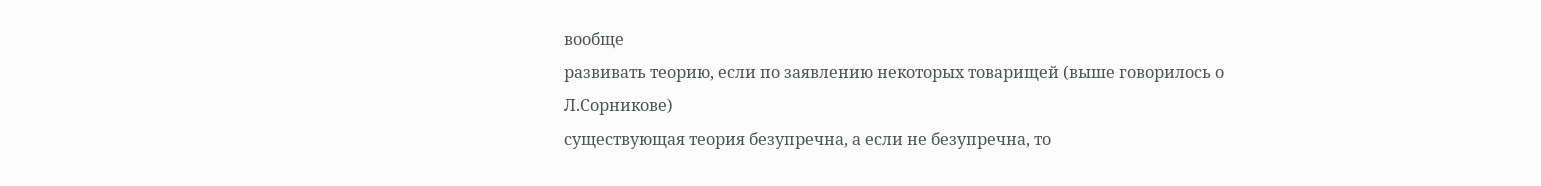вообще
развивать теорию, если по заявлению некоторых товарищей (выше говорилось о Л.Сорникове)
существующая теория безупречна, а если не безупречна, то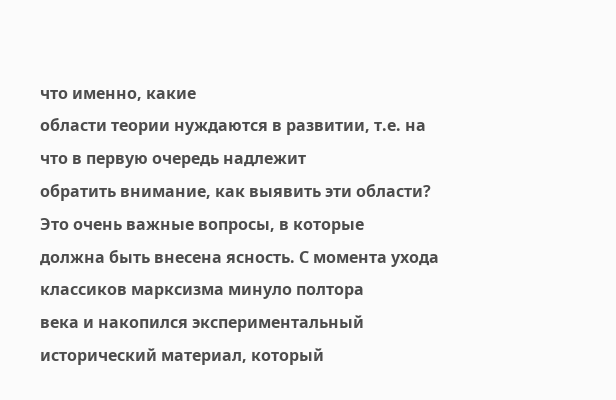что именно, какие
области теории нуждаются в развитии, т.е. на что в первую очередь надлежит
обратить внимание, как выявить эти области? Это очень важные вопросы, в которые
должна быть внесена ясность. С момента ухода классиков марксизма минуло полтора
века и накопился экспериментальный исторический материал, который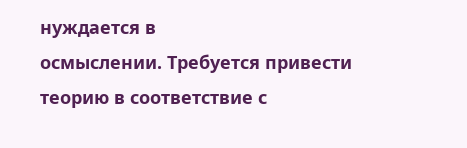нуждается в
осмыслении. Требуется привести теорию в соответствие с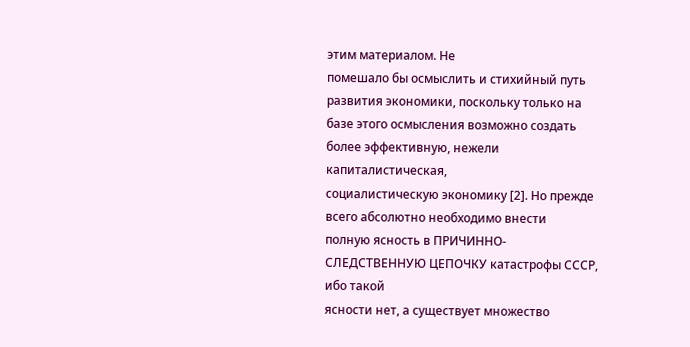этим материалом. Не
помешало бы осмыслить и стихийный путь развития экономики, поскольку только на
базе этого осмысления возможно создать более эффективную, нежели капиталистическая,
социалистическую экономику [2]. Но прежде всего абсолютно необходимо внести
полную ясность в ПРИЧИННО-СЛЕДСТВЕННУЮ ЦЕПОЧКУ катастрофы СССР, ибо такой
ясности нет, а существует множество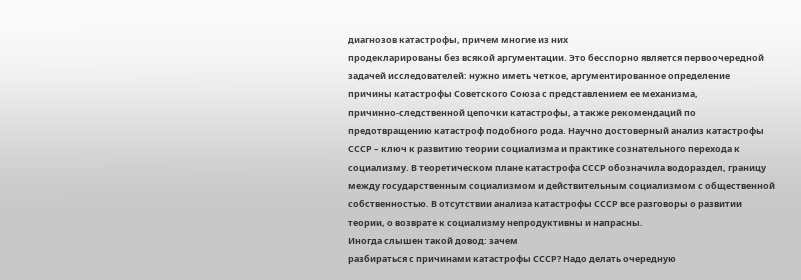диагнозов катастрофы, причем многие из них
продекларированы без всякой аргументации. Это бесспорно является первоочередной
задачей исследователей: нужно иметь четкое, аргументированное определение
причины катастрофы Советского Союза с представлением ее механизма,
причинно-следственной цепочки катастрофы, а также рекомендаций по
предотвращению катастроф подобного рода. Научно достоверный анализ катастрофы
СССР – ключ к развитию теории социализма и практике сознательного перехода к
социализму. В теоретическом плане катастрофа СССР обозначила водораздел, границу
между государственным социализмом и действительным социализмом с общественной
собственностью. В отсутствии анализа катастрофы СССР все разговоры о развитии
теории, о возврате к социализму непродуктивны и напрасны.
Иногда слышен такой довод: зачем
разбираться с причинами катастрофы СССР? Надо делать очередную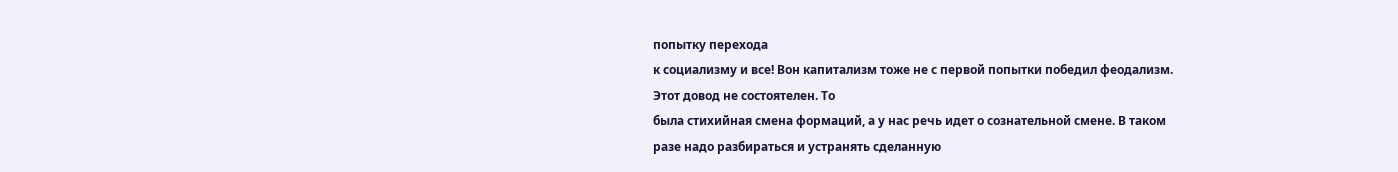попытку перехода
к социализму и все! Вон капитализм тоже не с первой попытки победил феодализм.
Этот довод не состоятелен. То
была стихийная смена формаций, а у нас речь идет о сознательной смене. В таком
разе надо разбираться и устранять сделанную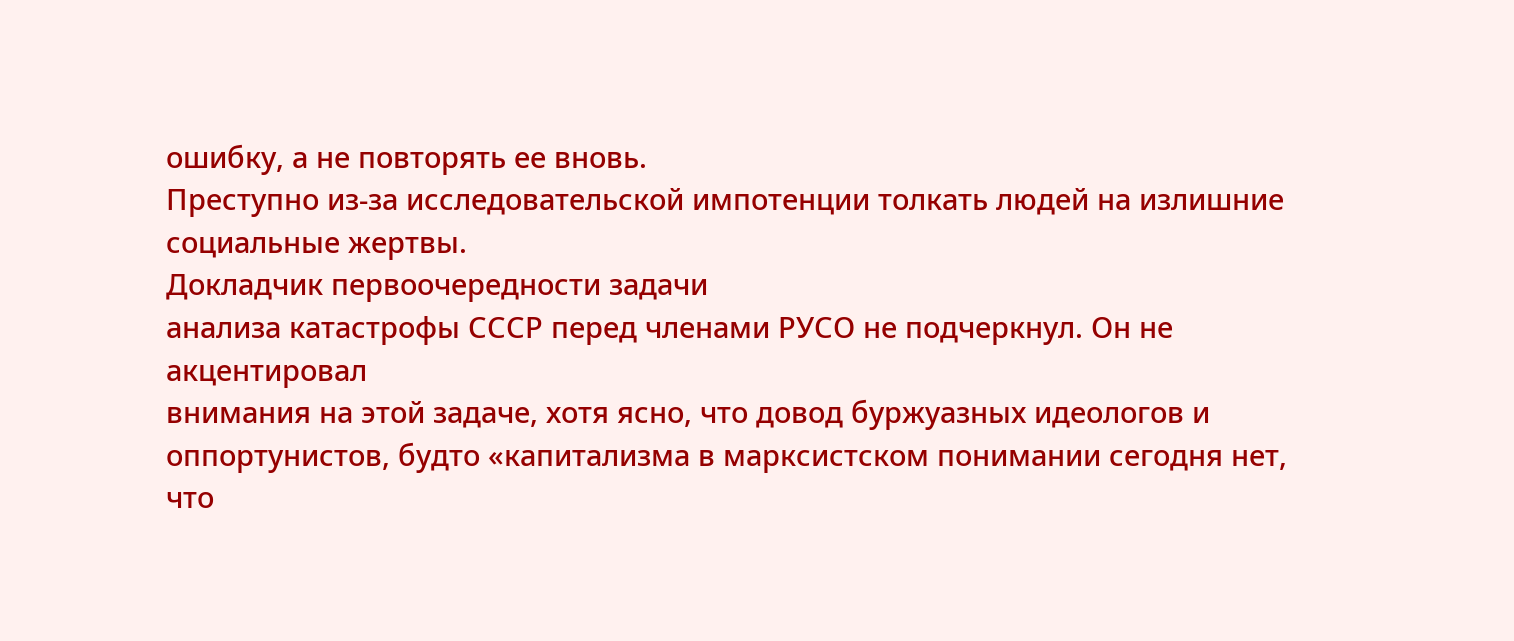ошибку, а не повторять ее вновь.
Преступно из-за исследовательской импотенции толкать людей на излишние
социальные жертвы.
Докладчик первоочередности задачи
анализа катастрофы СССР перед членами РУСО не подчеркнул. Он не акцентировал
внимания на этой задаче, хотя ясно, что довод буржуазных идеологов и
оппортунистов, будто «капитализма в марксистском понимании сегодня нет, что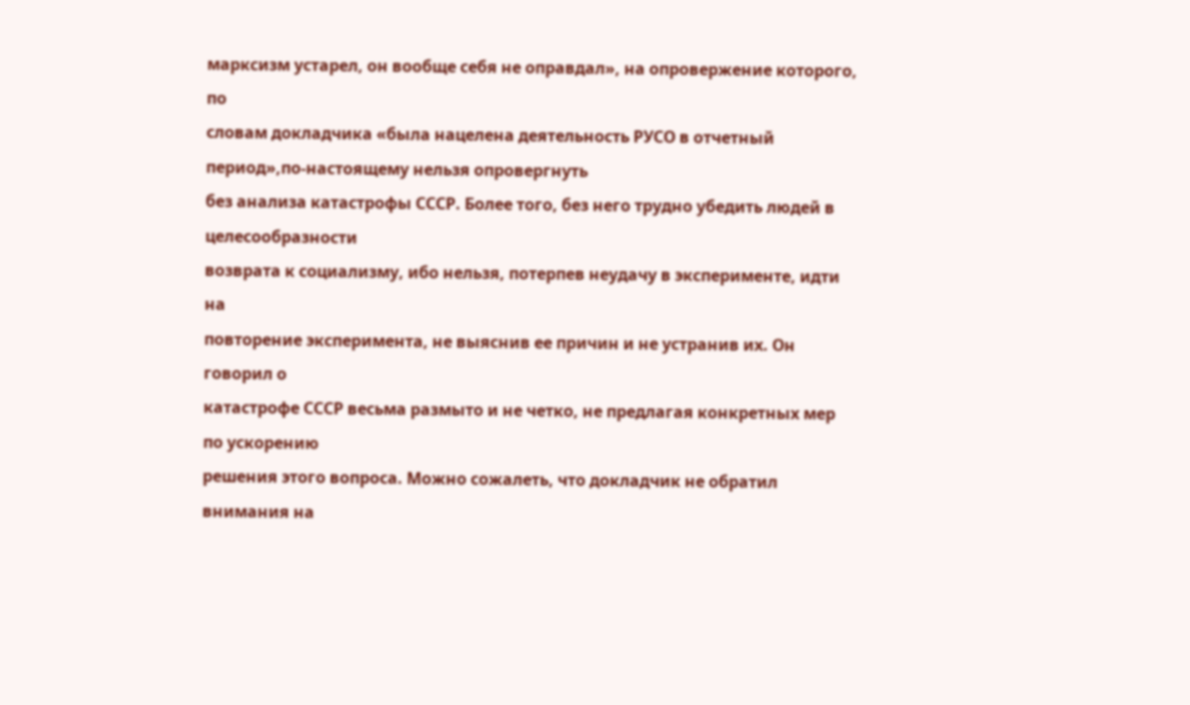марксизм устарел, он вообще себя не оправдал», на опровержение которого, по
словам докладчика «была нацелена деятельность РУСО в отчетный период»,по-настоящему нельзя опровергнуть
без анализа катастрофы СССР. Более того, без него трудно убедить людей в целесообразности
возврата к социализму, ибо нельзя, потерпев неудачу в эксперименте, идти на
повторение эксперимента, не выяснив ее причин и не устранив их. Он говорил о
катастрофе СССР весьма размыто и не четко, не предлагая конкретных мер по ускорению
решения этого вопроса. Можно сожалеть, что докладчик не обратил внимания на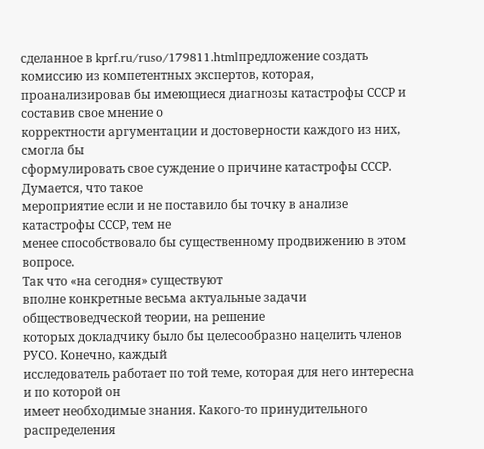сделанное в kprf.ru/ruso/179811.htmlпредложение создать комиссию из компетентных экспертов, которая,
проанализировав бы имеющиеся диагнозы катастрофы СССР и составив свое мнение о
корректности аргументации и достоверности каждого из них, смогла бы
сформулировать свое суждение о причине катастрофы СССР. Думается, что такое
мероприятие если и не поставило бы точку в анализе катастрофы СССР, тем не
менее способствовало бы существенному продвижению в этом вопросе.
Так что «на сегодня» существуют
вполне конкретные весьма актуальные задачи обществоведческой теории, на решение
которых докладчику было бы целесообразно нацелить членов РУСО. Конечно, каждый
исследователь работает по той теме, которая для него интересна и по которой он
имеет необходимые знания. Какого-то принудительного распределения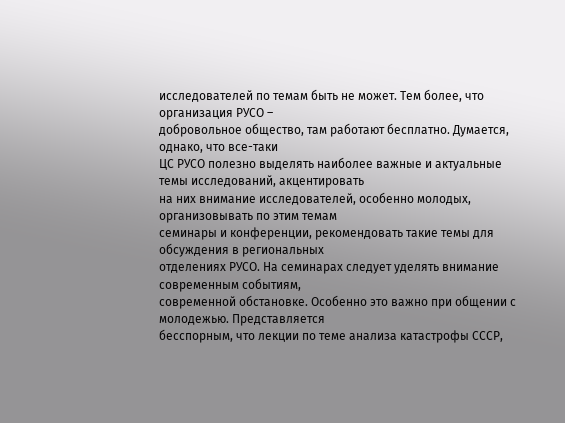исследователей по темам быть не может. Тем более, что организация РУСО –
добровольное общество, там работают бесплатно. Думается, однако, что все-таки
ЦС РУСО полезно выделять наиболее важные и актуальные темы исследований, акцентировать
на них внимание исследователей, особенно молодых, организовывать по этим темам
семинары и конференции, рекомендовать такие темы для обсуждения в региональных
отделениях РУСО. На семинарах следует уделять внимание современным событиям,
современной обстановке. Особенно это важно при общении с молодежью. Представляется
бесспорным, что лекции по теме анализа катастрофы СССР,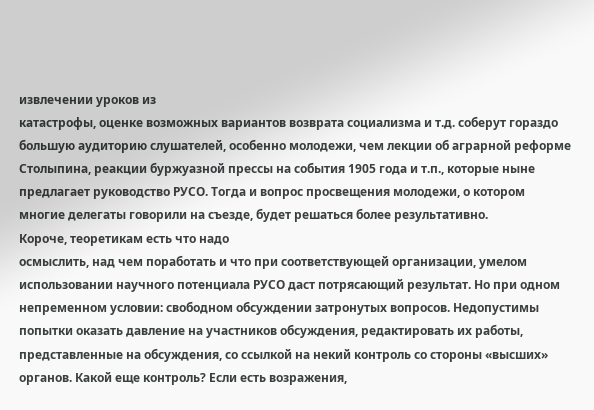извлечении уроков из
катастрофы, оценке возможных вариантов возврата социализма и т.д. соберут гораздо
большую аудиторию слушателей, особенно молодежи, чем лекции об аграрной реформе
Столыпина, реакции буржуазной прессы на события 1905 года и т.п., которые ныне
предлагает руководство РУСО. Тогда и вопрос просвещения молодежи, о котором
многие делегаты говорили на съезде, будет решаться более результативно.
Короче, теоретикам есть что надо
осмыслить, над чем поработать и что при соответствующей организации, умелом
использовании научного потенциала РУСО даст потрясающий результат. Но при одном
непременном условии: свободном обсуждении затронутых вопросов. Недопустимы
попытки оказать давление на участников обсуждения, редактировать их работы,
представленные на обсуждения, со ссылкой на некий контроль со стороны «высших»
органов. Какой еще контроль? Если есть возражения,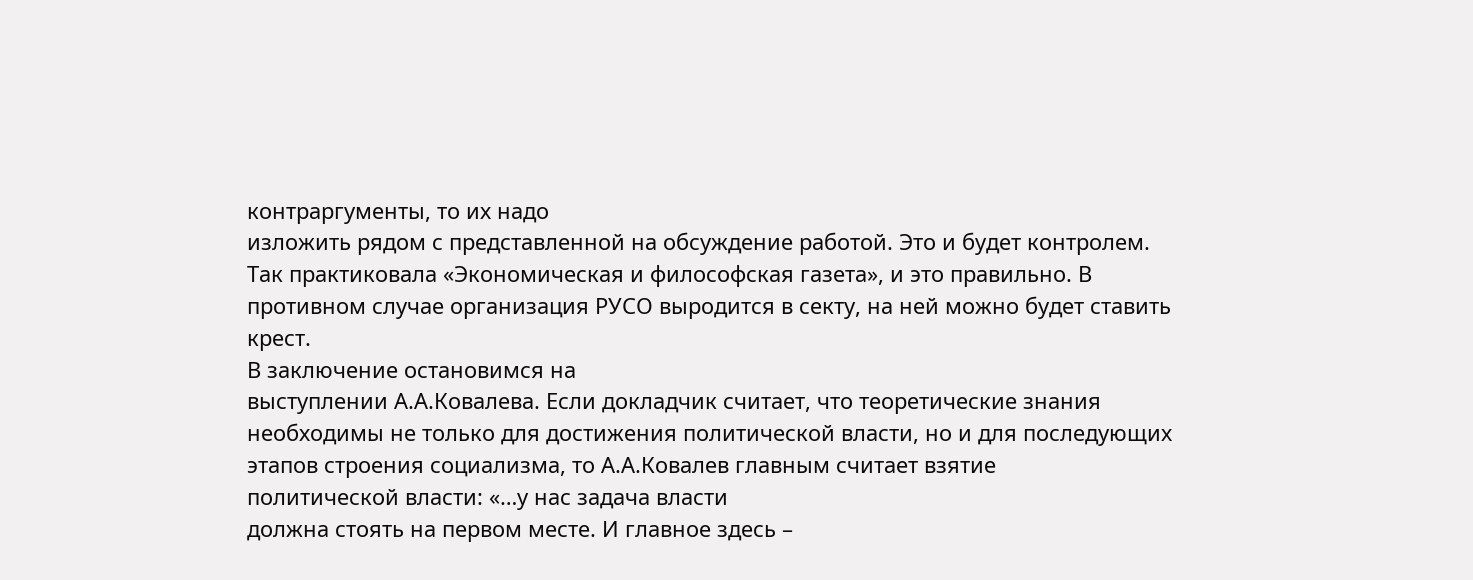контраргументы, то их надо
изложить рядом с представленной на обсуждение работой. Это и будет контролем.
Так практиковала «Экономическая и философская газета», и это правильно. В
противном случае организация РУСО выродится в секту, на ней можно будет ставить
крест.
В заключение остановимся на
выступлении А.А.Ковалева. Если докладчик считает, что теоретические знания
необходимы не только для достижения политической власти, но и для последующих
этапов строения социализма, то А.А.Ковалев главным считает взятие
политической власти: «…у нас задача власти
должна стоять на первом месте. И главное здесь –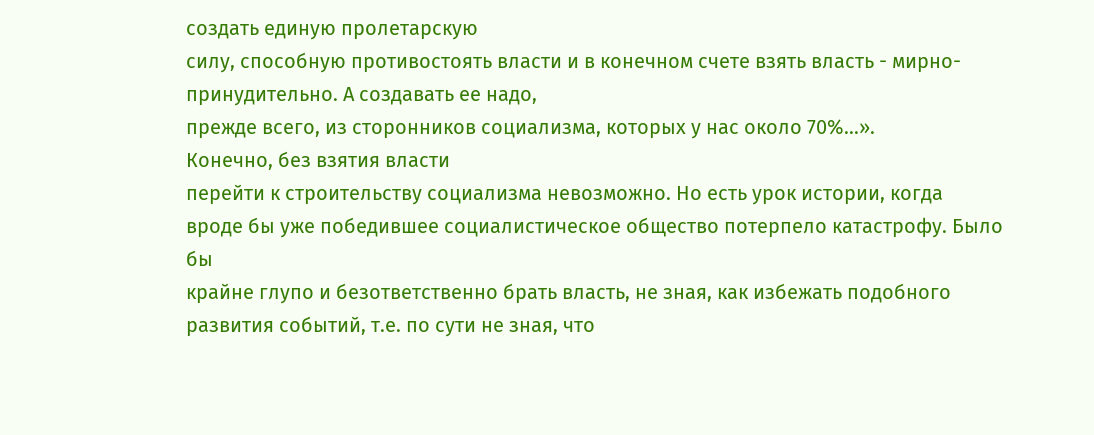создать единую пролетарскую
силу, способную противостоять власти и в конечном счете взять власть - мирно-принудительно. А создавать ее надо,
прежде всего, из сторонников социализма, которых у нас около 70%...».
Конечно, без взятия власти
перейти к строительству социализма невозможно. Но есть урок истории, когда
вроде бы уже победившее социалистическое общество потерпело катастрофу. Было бы
крайне глупо и безответственно брать власть, не зная, как избежать подобного
развития событий, т.е. по сути не зная, что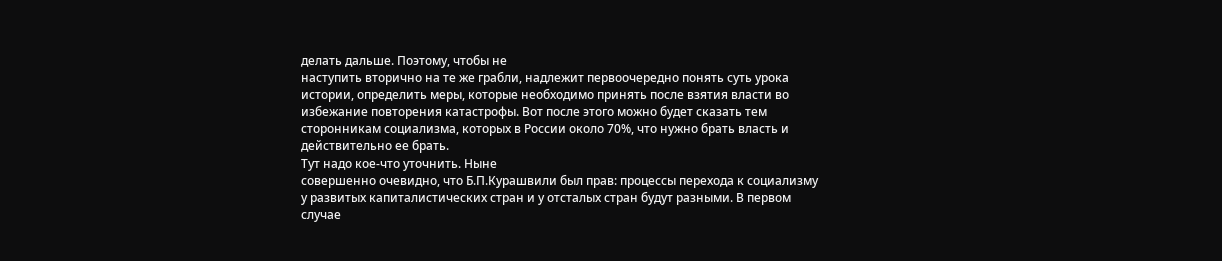делать дальше. Поэтому, чтобы не
наступить вторично на те же грабли, надлежит первоочередно понять суть урока
истории, определить меры, которые необходимо принять после взятия власти во
избежание повторения катастрофы. Вот после этого можно будет сказать тем
сторонникам социализма, которых в России около 70%, что нужно брать власть и
действительно ее брать.
Тут надо кое-что уточнить. Ныне
совершенно очевидно, что Б.П.Курашвили был прав: процессы перехода к социализму
у развитых капиталистических стран и у отсталых стран будут разными. В первом
случае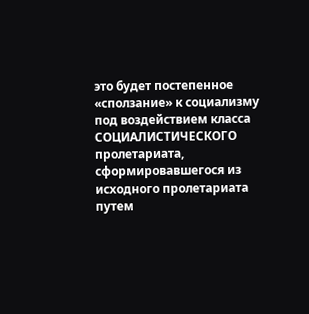это будет постепенное «сползание» к социализму под воздействием класса
СОЦИАЛИСТИЧЕСКОГО пролетариата, сформировавшегося из исходного пролетариата
путем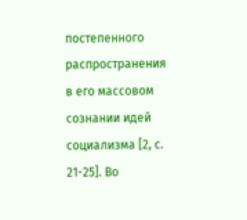постепенного распространения в его массовом сознании идей социализма [2, с.
21-25]. Во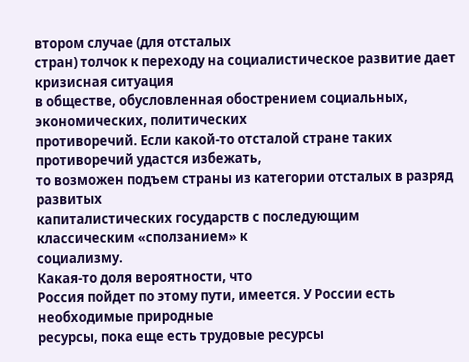втором случае (для отсталых
стран) толчок к переходу на социалистическое развитие дает кризисная ситуация
в обществе, обусловленная обострением социальных, экономических, политических
противоречий. Если какой-то отсталой стране таких противоречий удастся избежать,
то возможен подъем страны из категории отсталых в разряд развитых
капиталистических государств с последующим классическим «сползанием» к
социализму.
Какая-то доля вероятности, что
Россия пойдет по этому пути, имеется. У России есть необходимые природные
ресурсы, пока еще есть трудовые ресурсы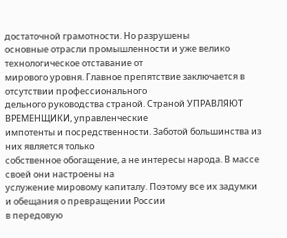достаточной грамотности. Но разрушены
основные отрасли промышленности и уже велико технологическое отставание от
мирового уровня. Главное препятствие заключается в отсутствии профессионального
дельного руководства страной. Страной УПРАВЛЯЮТ ВРЕМЕНЩИКИ, управленческие
импотенты и посредственности. Заботой большинства из них является только
собственное обогащение, а не интересы народа. В массе своей они настроены на
услужение мировому капиталу. Поэтому все их задумки и обещания о превращении России
в передовую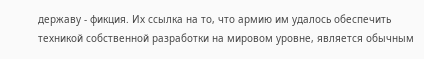державу - фикция. Их ссылка на то, что армию им удалось обеспечить
техникой собственной разработки на мировом уровне, является обычным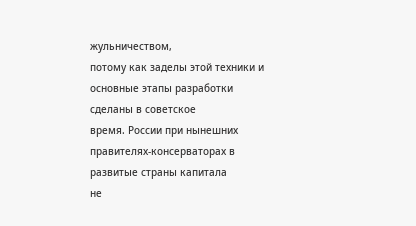жульничеством,
потому как заделы этой техники и основные этапы разработки сделаны в советское
время. России при нынешних правителях-консерваторах в развитые страны капитала
не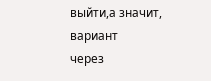выйти,а значит, вариант
через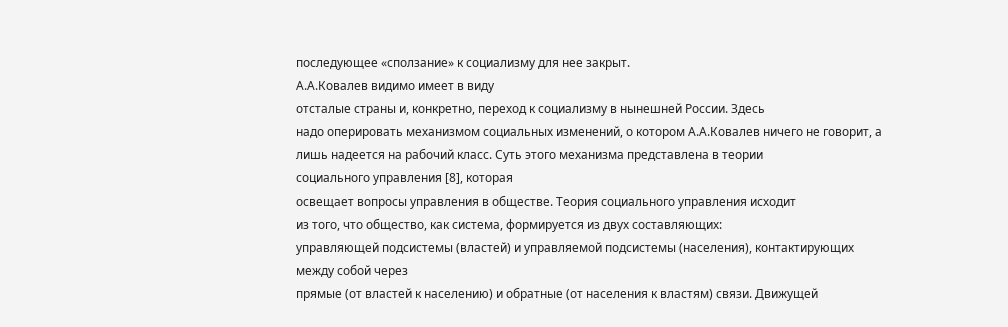последующее «сползание» к социализму для нее закрыт.
А.А.Ковалев видимо имеет в виду
отсталые страны и, конкретно, переход к социализму в нынешней России. Здесь
надо оперировать механизмом социальных изменений, о котором А.А.Ковалев ничего не говорит, а
лишь надеется на рабочий класс. Суть этого механизма представлена в теории
социального управления [8], которая
освещает вопросы управления в обществе. Теория социального управления исходит
из того, что общество, как система, формируется из двух составляющих:
управляющей подсистемы (властей) и управляемой подсистемы (населения), контактирующих
между собой через
прямые (от властей к населению) и обратные (от населения к властям) связи. Движущей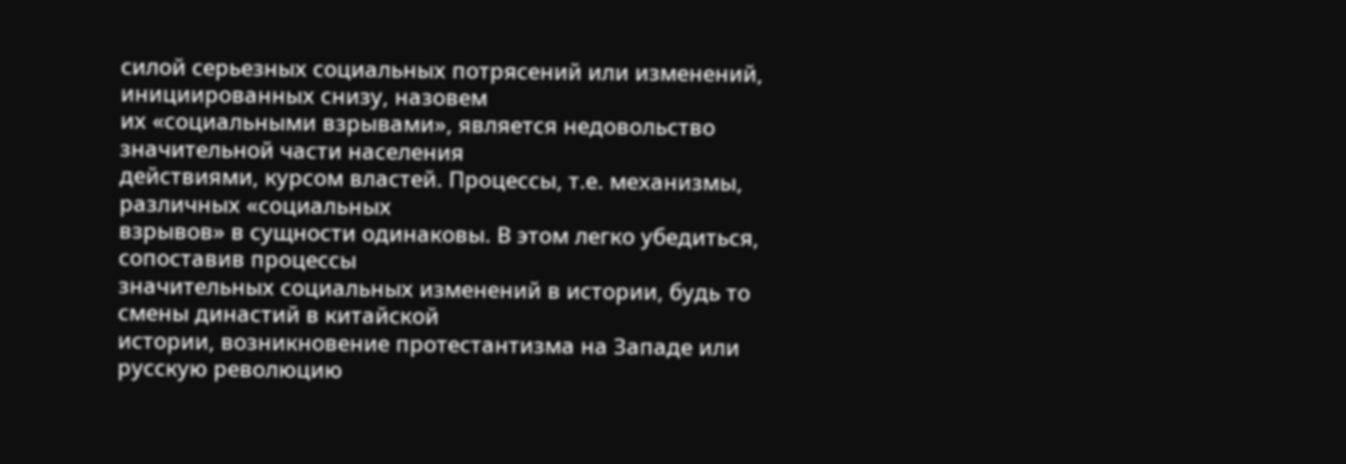силой серьезных социальных потрясений или изменений, инициированных снизу, назовем
их «социальными взрывами», является недовольство значительной части населения
действиями, курсом властей. Процессы, т.е. механизмы, различных «социальных
взрывов» в сущности одинаковы. В этом легко убедиться, сопоставив процессы
значительных социальных изменений в истории, будь то смены династий в китайской
истории, возникновение протестантизма на Западе или русскую революцию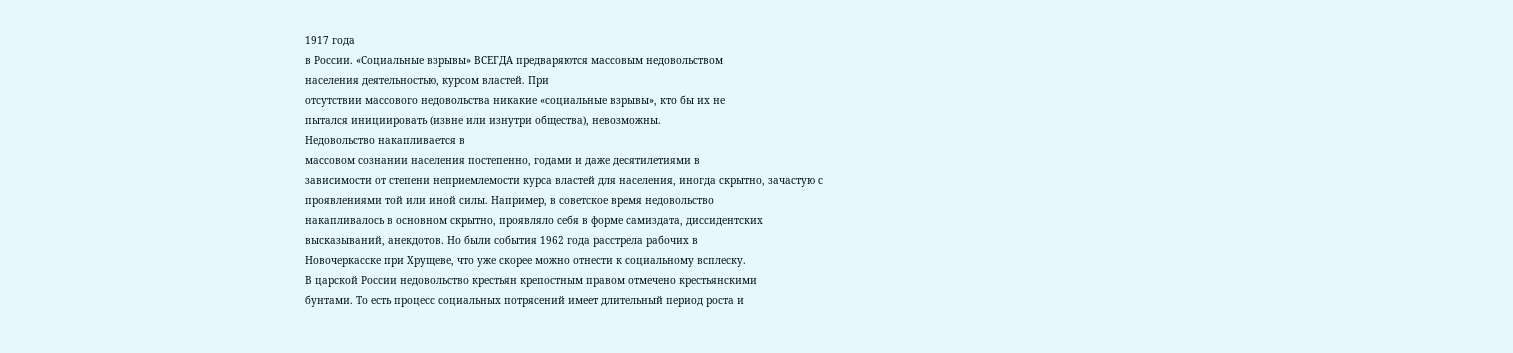1917 года
в России. «Социальные взрывы» ВСЕГДА предваряются массовым недовольством
населения деятельностью, курсом властей. При
отсутствии массового недовольства никакие «социальные взрывы», кто бы их не
пытался инициировать (извне или изнутри общества), невозможны.
Недовольство накапливается в
массовом сознании населения постепенно, годами и даже десятилетиями в
зависимости от степени неприемлемости курса властей для населения, иногда скрытно, зачастую с
проявлениями той или иной силы. Например, в советское время недовольство
накапливалось в основном скрытно, проявляло себя в форме самиздата, диссидентских
высказываний, анекдотов. Но были события 1962 года расстрела рабочих в
Новочеркасске при Хрущеве, что уже скорее можно отнести к социальному всплеску.
В царской России недовольство крестьян крепостным правом отмечено крестьянскими
бунтами. То есть процесс социальных потрясений имеет длительный период роста и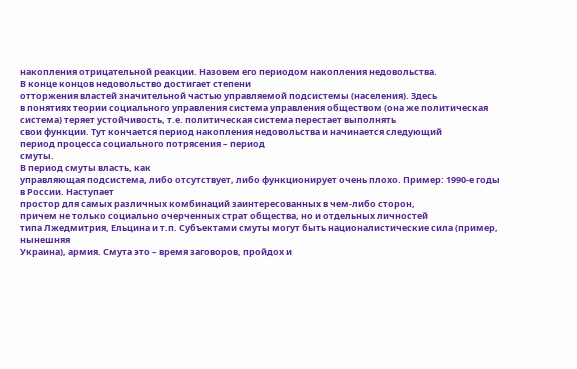накопления отрицательной реакции. Назовем его периодом накопления недовольства.
В конце концов недовольство достигает степени
отторжения властей значительной частью управляемой подсистемы (населения). Здесь
в понятиях теории социального управления система управления обществом (она же политическая
система) теряет устойчивость, т.е. политическая система перестает выполнять
свои функции. Тут кончается период накопления недовольства и начинается следующий
период процесса социального потрясения – период
смуты.
В период смуты власть, как
управляющая подсистема, либо отсутствует, либо функционирует очень плохо. Пример: 1990-е годы в России. Наступает
простор для самых различных комбинаций заинтересованных в чем-либо сторон,
причем не только социально очерченных страт общества, но и отдельных личностей
типа Лжедмитрия, Ельцина и т.п. Субъектами смуты могут быть националистические сила (пример, нынешняя
Украина), армия. Смута это – время заговоров, пройдох и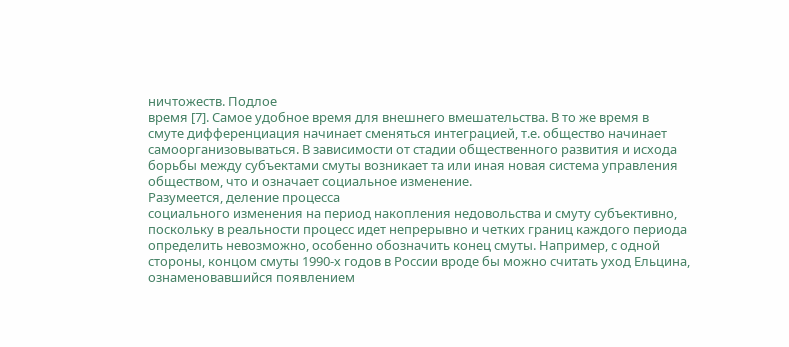ничтожеств. Подлое
время [7]. Самое удобное время для внешнего вмешательства. В то же время в
смуте дифференциация начинает сменяться интеграцией, т.е. общество начинает
самоорганизовываться. В зависимости от стадии общественного развития и исхода
борьбы между субъектами смуты возникает та или иная новая система управления
обществом, что и означает социальное изменение.
Разумеется, деление процесса
социального изменения на период накопления недовольства и смуту субъективно,
поскольку в реальности процесс идет непрерывно и четких границ каждого периода
определить невозможно, особенно обозначить конец смуты. Например, с одной
стороны, концом смуты 1990-х годов в России вроде бы можно считать уход Ельцина,
ознаменовавшийся появлением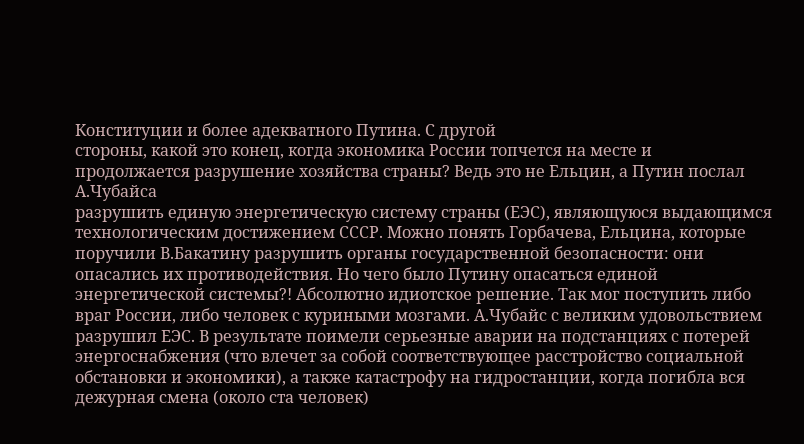Конституции и более адекватного Путина. С другой
стороны, какой это конец, когда экономика России топчется на месте и
продолжается разрушение хозяйства страны? Ведь это не Ельцин, а Путин послал А.Чубайса
разрушить единую энергетическую систему страны (ЕЭС), являющуюся выдающимся
технологическим достижением СССР. Можно понять Горбачева, Ельцина, которые
поручили В.Бакатину разрушить органы государственной безопасности: они
опасались их противодействия. Но чего было Путину опасаться единой
энергетической системы?! Абсолютно идиотское решение. Так мог поступить либо
враг России, либо человек с куриными мозгами. А.Чубайс с великим удовольствием
разрушил ЕЭС. В результате поимели серьезные аварии на подстанциях с потерей
энергоснабжения (что влечет за собой соответствующее расстройство социальной
обстановки и экономики), а также катастрофу на гидростанции, когда погибла вся
дежурная смена (около ста человек)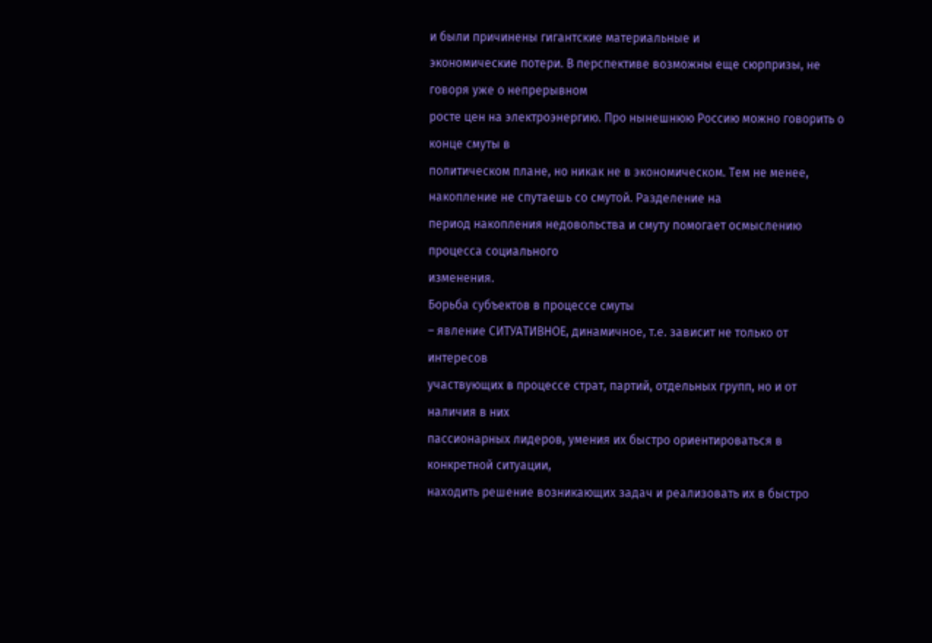и были причинены гигантские материальные и
экономические потери. В перспективе возможны еще сюрпризы, не говоря уже о непрерывном
росте цен на электроэнергию. Про нынешнюю Россию можно говорить о конце смуты в
политическом плане, но никак не в экономическом. Тем не менее, накопление не спутаешь со смутой. Разделение на
период накопления недовольства и смуту помогает осмыслению процесса социального
изменения.
Борьба субъектов в процессе смуты
– явление СИТУАТИВНОЕ, динамичное, т.е. зависит не только от интересов
участвующих в процессе страт, партий, отдельных групп, но и от наличия в них
пассионарных лидеров, умения их быстро ориентироваться в конкретной ситуации,
находить решение возникающих задач и реализовать их в быстро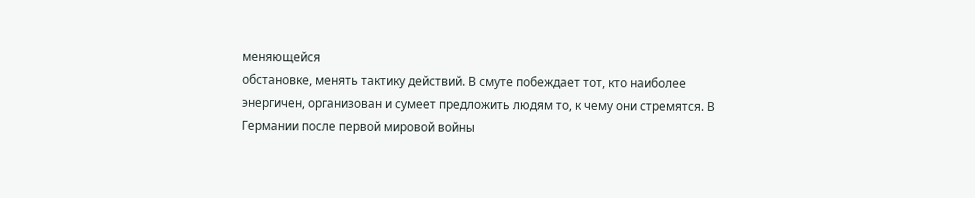меняющейся
обстановке, менять тактику действий. В смуте побеждает тот, кто наиболее
энергичен, организован и сумеет предложить людям то, к чему они стремятся. В
Германии после первой мировой войны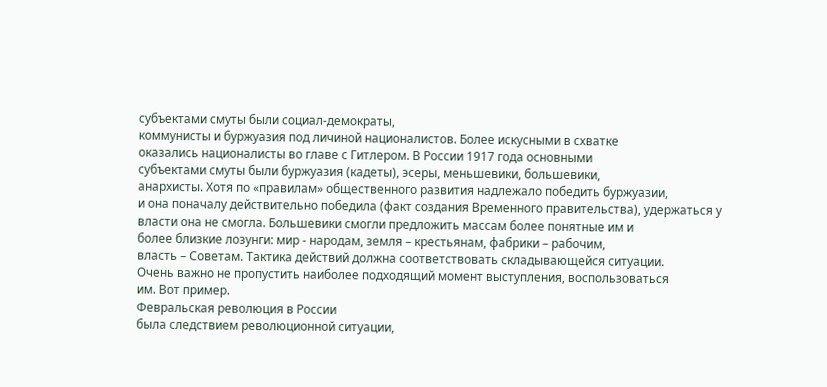субъектами смуты были социал-демократы,
коммунисты и буржуазия под личиной националистов. Более искусными в схватке
оказались националисты во главе с Гитлером. В России 1917 года основными
субъектами смуты были буржуазия (кадеты), эсеры, меньшевики, большевики,
анархисты. Хотя по «правилам» общественного развития надлежало победить буржуазии,
и она поначалу действительно победила (факт создания Временного правительства), удержаться у
власти она не смогла. Большевики смогли предложить массам более понятные им и
более близкие лозунги: мир - народам, земля – крестьянам, фабрики – рабочим,
власть – Советам. Тактика действий должна соответствовать складывающейся ситуации.
Очень важно не пропустить наиболее подходящий момент выступления, воспользоваться
им. Вот пример.
Февральская революция в России
была следствием революционной ситуации,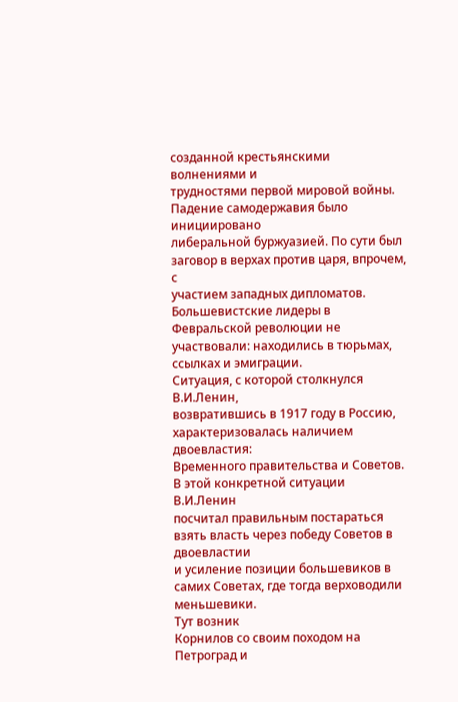созданной крестьянскими волнениями и
трудностями первой мировой войны. Падение самодержавия было инициировано
либеральной буржуазией. По сути был заговор в верхах против царя, впрочем, с
участием западных дипломатов. Большевистские лидеры в Февральской революции не
участвовали: находились в тюрьмах, ссылках и эмиграции.
Ситуация, с которой столкнулся В.И.Ленин,
возвратившись в 1917 году в Россию, характеризовалась наличием двоевластия:
Временного правительства и Советов. В этой конкретной ситуации В.И.Ленин
посчитал правильным постараться взять власть через победу Советов в двоевластии
и усиление позиции большевиков в самих Советах, где тогда верховодили
меньшевики.
Тут возник
Корнилов со своим походом на Петроград и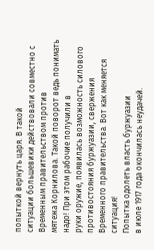попыткой вернуть царя. В такой
ситуации большевики действовали совместно с Временным правительством против
мятежа Корнилова. Такой поворот ведь понимать надо! При этом рабочие получили в
руки оружие, появилась возможность силового противостояния буржуазии, свержения
Временного правительства. Вот как меняется ситуация!
Попытка одолеть власть буржуазии
в июле 1917 года окончилась неудачей.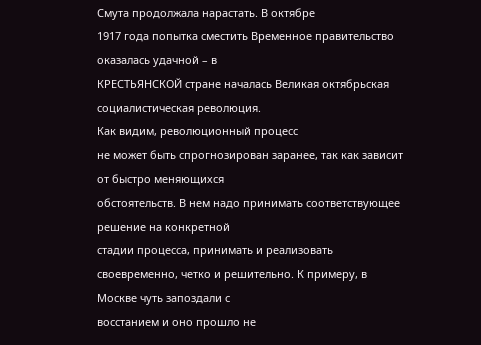Смута продолжала нарастать. В октябре
1917 года попытка сместить Временное правительство оказалась удачной – в
КРЕСТЬЯНСКОЙ стране началась Великая октябрьская социалистическая революция.
Как видим, революционный процесс
не может быть спрогнозирован заранее, так как зависит от быстро меняющихся
обстоятельств. В нем надо принимать соответствующее решение на конкретной
стадии процесса, принимать и реализовать своевременно, четко и решительно. К примеру, в Москве чуть запоздали с
восстанием и оно прошло не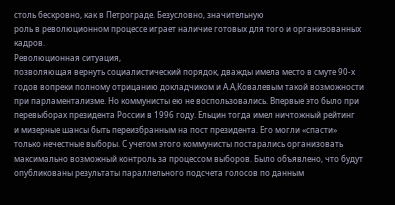столь бескровно, как в Петрограде. Безусловно, значительную
роль в революционном процессе играет наличие готовых для того и организованных
кадров.
Революционная ситуация,
позволяющая вернуть социалистический порядок, дважды имела место в смуте 90-х
годов вопреки полному отрицанию докладчиком и А.А,Ковалевым такой возможности
при парламентализме. Но коммунисты ею не воспользовались. Впервые это было при
перевыборах президента России в 1996 году. Ельцин тогда имел ничтожный рейтинг
и мизерные шансы быть переизбранным на пост президента. Его могли «спасти»
только нечестные выборы. С учетом этого коммунисты постарались организовать
максимально возможный контроль за процессом выборов. Было объявлено, что будут
опубликованы результаты параллельного подсчета голосов по данным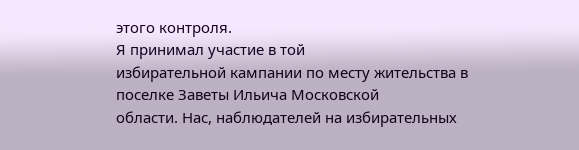этого контроля.
Я принимал участие в той
избирательной кампании по месту жительства в поселке Заветы Ильича Московской
области. Нас, наблюдателей на избирательных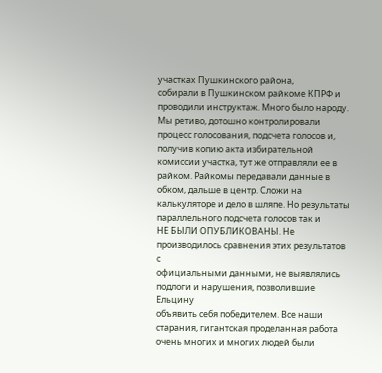участках Пушкинского района,
собирали в Пушкинском райкоме КПРФ и проводили инструктаж. Много было народу.
Мы ретиво, дотошно контролировали процесс голосования, подсчета голосов и,
получив копию акта избирательной комиссии участка, тут же отправляли ее в
райком. Райкомы передавали данные в обком, дальше в центр. Сложи на
калькуляторе и дело в шляпе. Но результаты параллельного подсчета голосов так и
НЕ БЫЛИ ОПУБЛИКОВАНЫ. Не производилось сравнения этих результатов с
официальными данными, не выявлялись подлоги и нарушения, позволившие Ельцину
объявить себя победителем. Все наши старания, гигантская проделанная работа
очень многих и многих людей были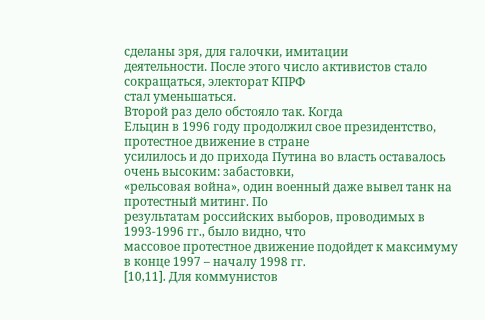сделаны зря, для галочки, имитации
деятельности. После этого число активистов стало сокращаться, электорат КПРФ
стал уменьшаться.
Второй раз дело обстояло так. Когда
Ельцин в 1996 году продолжил свое президентство, протестное движение в стране
усилилось и до прихода Путина во власть оставалось очень высоким: забастовки,
«рельсовая война», один военный даже вывел танк на протестный митинг. По
результатам российских выборов, проводимых в 1993-1996 гг., было видно, что
массовое протестное движение подойдет к максимуму в конце 1997 – началу 1998 гг.
[10,11]. Для коммунистов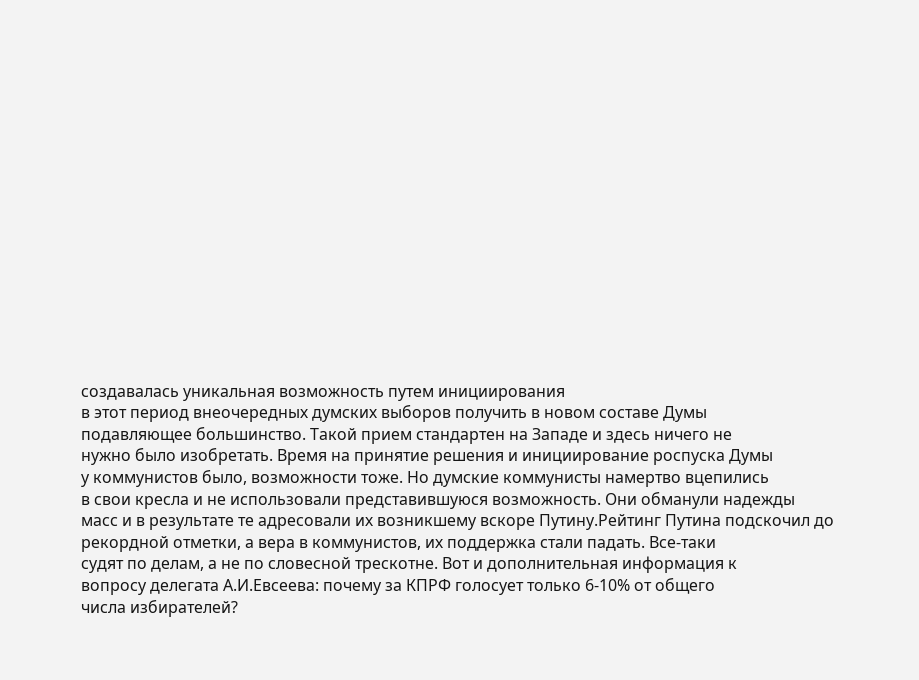создавалась уникальная возможность путем инициирования
в этот период внеочередных думских выборов получить в новом составе Думы
подавляющее большинство. Такой прием стандартен на Западе и здесь ничего не
нужно было изобретать. Время на принятие решения и инициирование роспуска Думы
у коммунистов было, возможности тоже. Но думские коммунисты намертво вцепились
в свои кресла и не использовали представившуюся возможность. Они обманули надежды
масс и в результате те адресовали их возникшему вскоре Путину.Рейтинг Путина подскочил до
рекордной отметки, а вера в коммунистов, их поддержка стали падать. Все-таки
судят по делам, а не по словесной трескотне. Вот и дополнительная информация к
вопросу делегата А.И.Евсеева: почему за КПРФ голосует только 6-10% от общего
числа избирателей?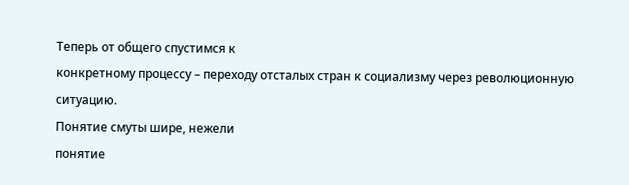Теперь от общего спустимся к
конкретному процессу – переходу отсталых стран к социализму через революционную
ситуацию.
Понятие смуты шире, нежели
понятие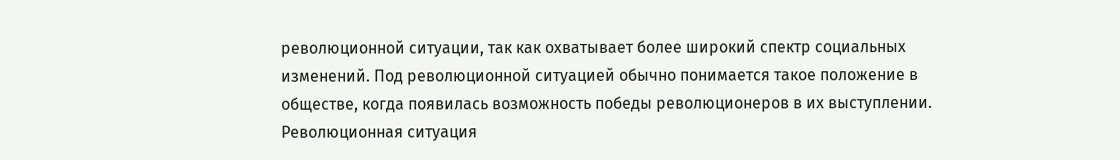революционной ситуации, так как охватывает более широкий спектр социальных
изменений. Под революционной ситуацией обычно понимается такое положение в
обществе, когда появилась возможность победы революционеров в их выступлении.
Революционная ситуация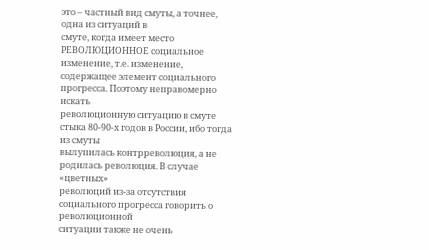это – частный вид смуты, а точнее, одна из ситуаций в
смуте, когда имеет место РЕВОЛЮЦИОННОЕ социальное изменение, т.е. изменение,
содержащее элемент социального прогресса. Поэтому неправомерно искать
революционную ситуацию в смуте стыка 80-90-х годов в России, ибо тогда из смуты
вылупилась контрреволюция, а не родилась революция. В случае «цветных»
революций из-за отсутствия социального прогресса говорить о революционной
ситуации также не очень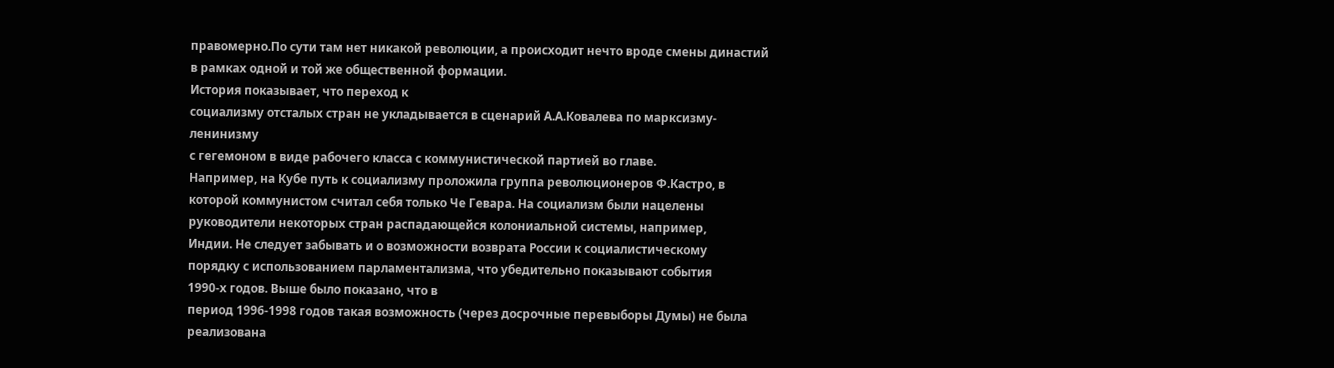правомерно.По сути там нет никакой революции, а происходит нечто вроде смены династий
в рамках одной и той же общественной формации.
История показывает, что переход к
социализму отсталых стран не укладывается в сценарий А.А.Ковалева по марксизму-ленинизму
с гегемоном в виде рабочего класса с коммунистической партией во главе.
Например, на Кубе путь к социализму проложила группа революционеров Ф.Кастро, в
которой коммунистом считал себя только Че Гевара. На социализм были нацелены
руководители некоторых стран распадающейся колониальной системы, например,
Индии. Не следует забывать и о возможности возврата России к социалистическому
порядку с использованием парламентализма, что убедительно показывают события
1990-х годов. Выше было показано, что в
период 1996-1998 годов такая возможность (через досрочные перевыборы Думы) не была реализована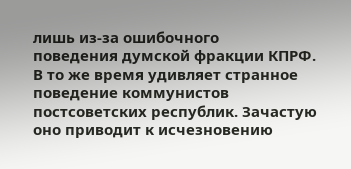лишь из-за ошибочного
поведения думской фракции КПРФ. В то же время удивляет странное поведение коммунистов
постсоветских республик. Зачастую оно приводит к исчезновению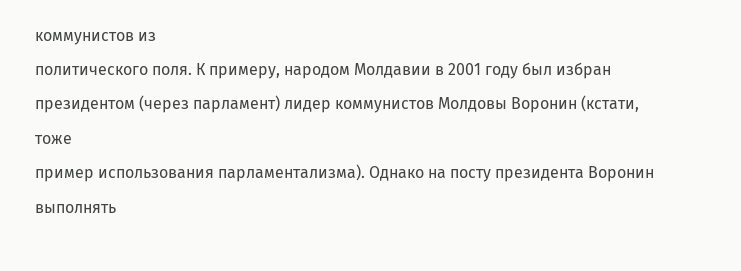коммунистов из
политического поля. К примеру, народом Молдавии в 2001 году был избран
президентом (через парламент) лидер коммунистов Молдовы Воронин (кстати, тоже
пример использования парламентализма). Однако на посту президента Воронин
выполнять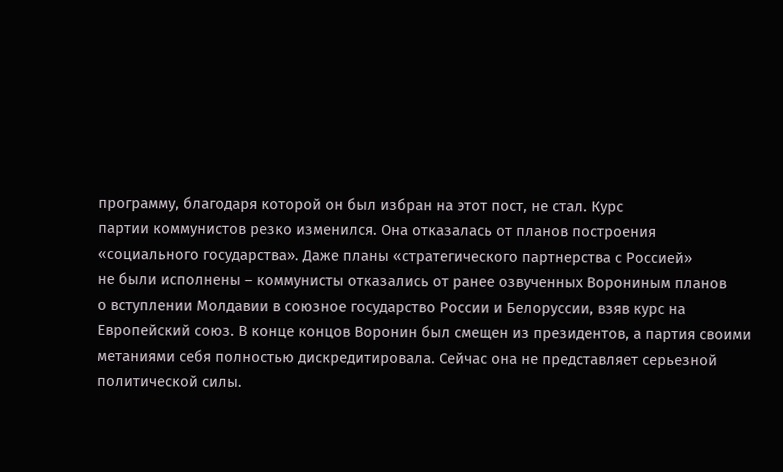программу, благодаря которой он был избран на этот пост, не стал. Курс
партии коммунистов резко изменился. Она отказалась от планов построения
«социального государства». Даже планы «стратегического партнерства с Россией»
не были исполнены – коммунисты отказались от ранее озвученных Ворониным планов
о вступлении Молдавии в союзное государство России и Белоруссии, взяв курс на
Европейский союз. В конце концов Воронин был смещен из президентов, а партия своими
метаниями себя полностью дискредитировала. Сейчас она не представляет серьезной
политической силы.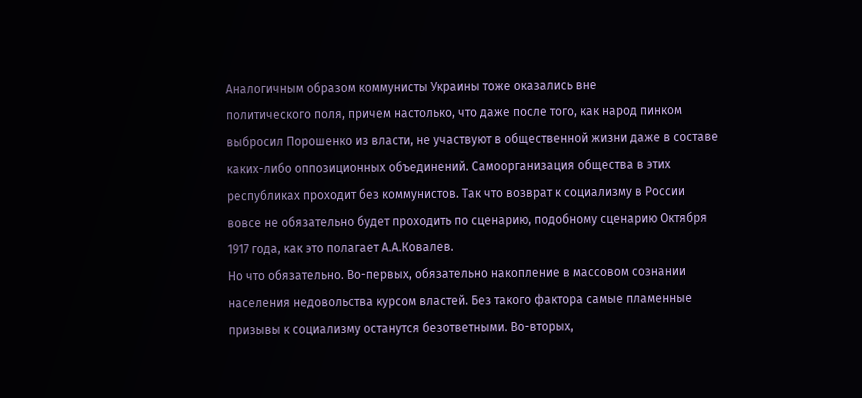Аналогичным образом коммунисты Украины тоже оказались вне
политического поля, причем настолько, что даже после того, как народ пинком
выбросил Порошенко из власти, не участвуют в общественной жизни даже в составе
каких-либо оппозиционных объединений. Самоорганизация общества в этих
республиках проходит без коммунистов. Так что возврат к социализму в России
вовсе не обязательно будет проходить по сценарию, подобному сценарию Октября
1917 года, как это полагает А.А.Ковалев.
Но что обязательно. Во-первых, обязательно накопление в массовом сознании
населения недовольства курсом властей. Без такого фактора самые пламенные
призывы к социализму останутся безответными. Во-вторых,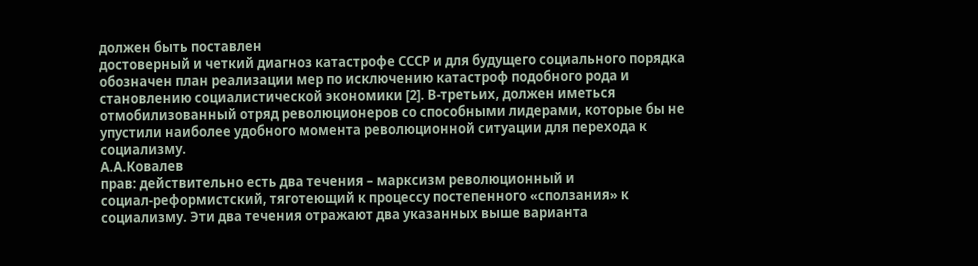должен быть поставлен
достоверный и четкий диагноз катастрофе СССР и для будущего социального порядка
обозначен план реализации мер по исключению катастроф подобного рода и
становлению социалистической экономики [2]. В-третьих, должен иметься
отмобилизованный отряд революционеров со способными лидерами, которые бы не
упустили наиболее удобного момента революционной ситуации для перехода к
социализму.
А.А.Ковалев
прав: действительно есть два течения – марксизм революционный и
социал-реформистский, тяготеющий к процессу постепенного «сползания» к
социализму. Эти два течения отражают два указанных выше варианта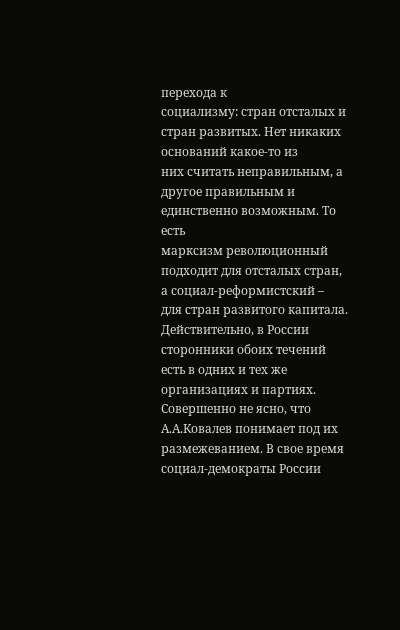перехода к
социализму: стран отсталых и стран развитых. Нет никаких оснований какое-то из
них считать неправильным, а другое правильным и единственно возможным. То есть
марксизм революционный подходит для отсталых стран, а социал-реформистский –
для стран развитого капитала. Действительно, в России сторонники обоих течений
есть в одних и тех же организациях и партиях. Совершенно не ясно, что
А.А.Ковалев понимает под их размежеванием. В свое время социал-демократы России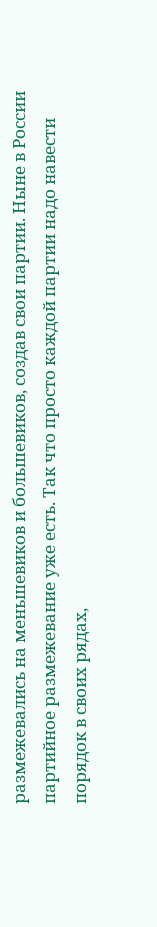размежевались на меньшевиков и большевиков, создав свои партии. Ныне в России
партийное размежевание уже есть. Так что просто каждой партии надо навести
порядок в своих рядах,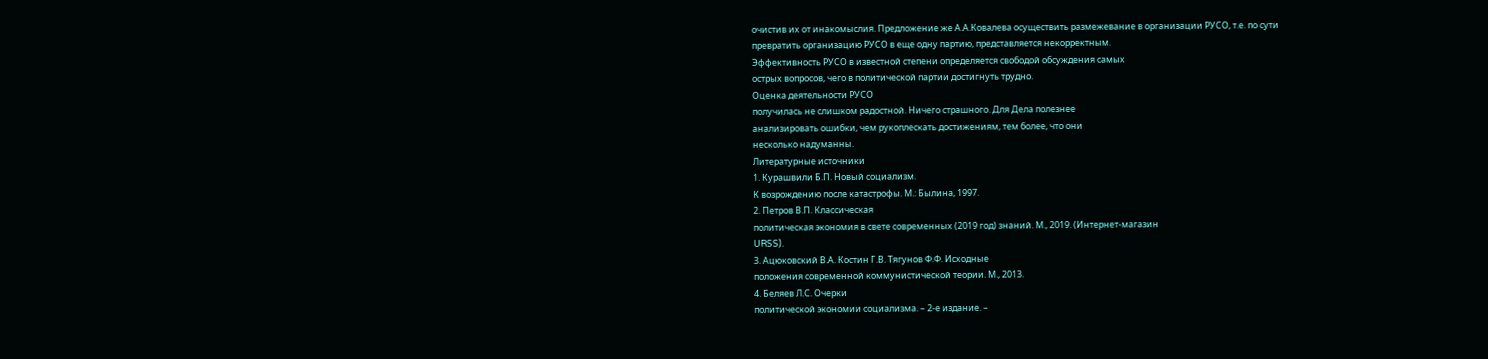очистив их от инакомыслия. Предложение же А.А.Ковалева осуществить размежевание в организации РУСО, т.е. по сути
превратить организацию РУСО в еще одну партию, представляется некорректным.
Эффективность РУСО в известной степени определяется свободой обсуждения самых
острых вопросов, чего в политической партии достигнуть трудно.
Оценка деятельности РУСО
получилась не слишком радостной. Ничего страшного. Для Дела полезнее
анализировать ошибки, чем рукоплескать достижениям, тем более, что они
несколько надуманны.
Литературные источники
1. Курашвили Б.П. Новый социализм.
К возрождению после катастрофы. М.: Былина, 1997.
2. Петров В.П. Классическая
политическая экономия в свете современных (2019 год) знаний. М., 2019. (Интернет-магазин
URSS).
3. Ацюковский В.А. Костин Г.В. Тягунов Ф.Ф. Исходные
положения современной коммунистической теории. М., 2013.
4. Беляев Л.С. Очерки
политической экономии социализма. – 2-е издание. –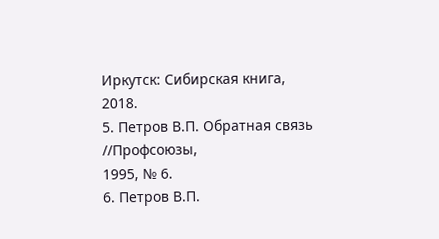Иркутск: Сибирская книга,
2018.
5. Петров В.П. Обратная связь //Профсоюзы,
1995, № 6.
6. Петров В.П.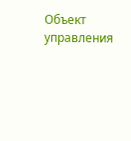Объект управления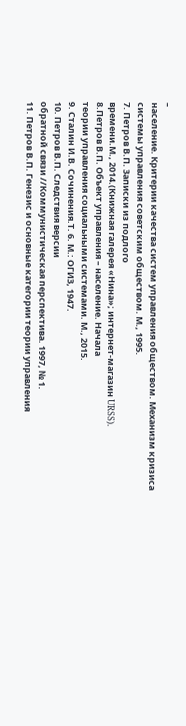–
население. Критерии качества систем управления обществом. Механизм кризиса
системы управления советским обществом. М., 1995.
7. Петров В.П. Записки из подлого
времени.М., 2014.(Книжная галерея «Нина»; интернет-магазин URSS).
8.Петров В.П. Объект управления – население. Начала
теории управления социальными системами. М., 2015.
9. Сталин И.В. Сочинения.Т. 6. М.: ОГИЗ, 1947.
10. Петров В.П. Следствия версии
обратной связи //Коммунистическая перспектива. 1997, № 1.
11. Петров В.П. Генезис и основные категории теории управления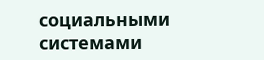социальными системами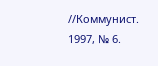//Коммунист. 1997, № 6.